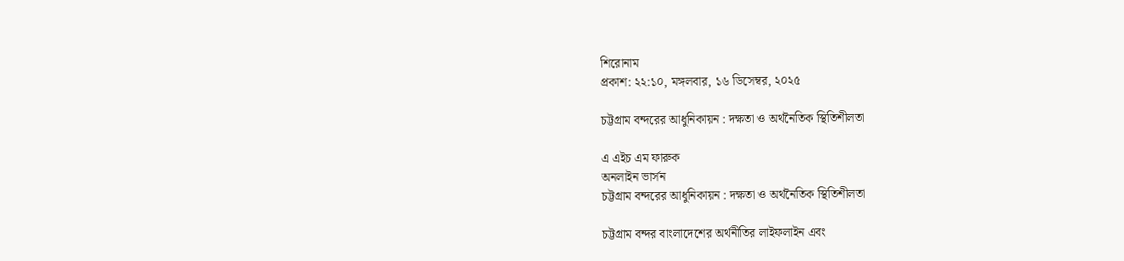শিরোনাম
প্রকাশ: ২২:১০, মঙ্গলবার, ১৬ ডিসেম্বর, ২০২৫

চট্টগ্রাম বন্দরের আধুনিকায়ন : দক্ষতা ও অর্থনৈতিক স্থিতিশীলতা

এ এইচ এম ফারুক
অনলাইন ভার্সন
চট্টগ্রাম বন্দরের আধুনিকায়ন : দক্ষতা ও অর্থনৈতিক স্থিতিশীলতা

চট্টগ্রাম বন্দর বাংলাদেশের অর্থনীতির লাইফলাইন এবং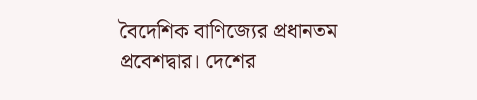বৈদেশিক বাণিজ্যের প্রধানতম প্রবেশদ্বার। দেশের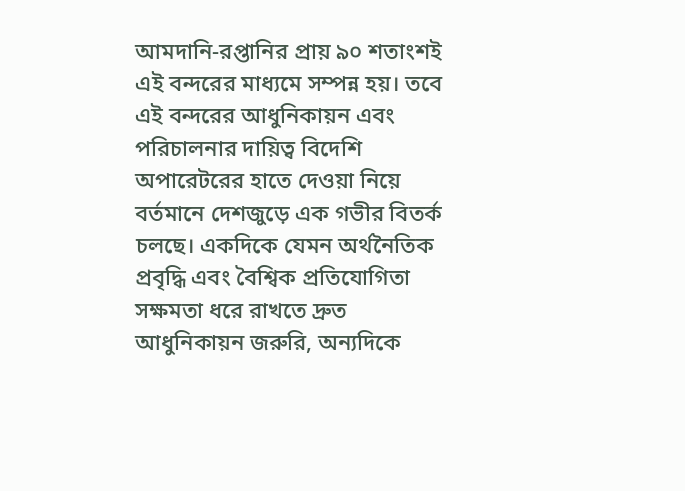আমদানি-রপ্তানির প্রায় ৯০ শতাংশই এই বন্দরের মাধ্যমে সম্পন্ন হয়। তবে এই বন্দরের আধুনিকায়ন এবং পরিচালনার দায়িত্ব বিদেশি অপারেটরের হাতে দেওয়া নিয়ে বর্তমানে দেশজুড়ে এক গভীর বিতর্ক চলছে। একদিকে যেমন অর্থনৈতিক প্রবৃদ্ধি এবং বৈশ্বিক প্রতিযোগিতা সক্ষমতা ধরে রাখতে দ্রুত আধুনিকায়ন জরুরি, অন্যদিকে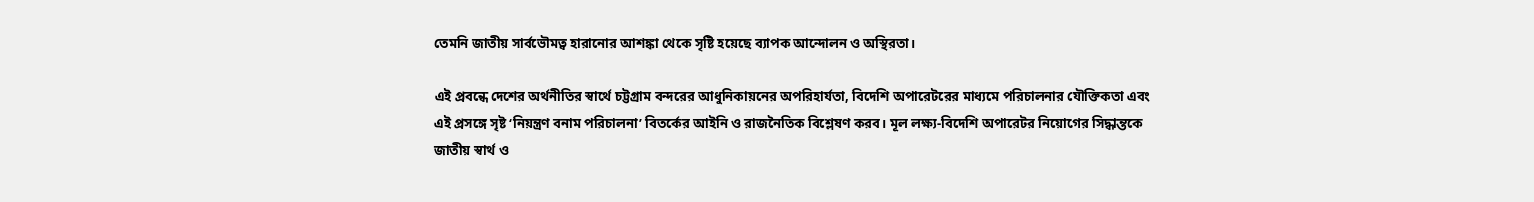তেমনি জাতীয় সার্বভৌমত্ব হারানোর আশঙ্কা থেকে সৃষ্টি হয়েছে ব্যাপক আন্দোলন ও অস্থিরতা।

এই প্রবন্ধে দেশের অর্থনীতির স্বার্থে চট্টগ্রাম বন্দরের আধুনিকায়নের অপরিহার্যতা, বিদেশি অপারেটরের মাধ্যমে পরিচালনার যৌক্তিকতা এবং এই প্রসঙ্গে সৃষ্ট ‌‘নিয়ন্ত্রণ বনাম পরিচালনা’ বিতর্কের আইনি ও রাজনৈতিক বিশ্লেষণ করব। মূল লক্ষ্য-বিদেশি অপারেটর নিয়োগের সিদ্ধান্তকে জাতীয় স্বার্থ ও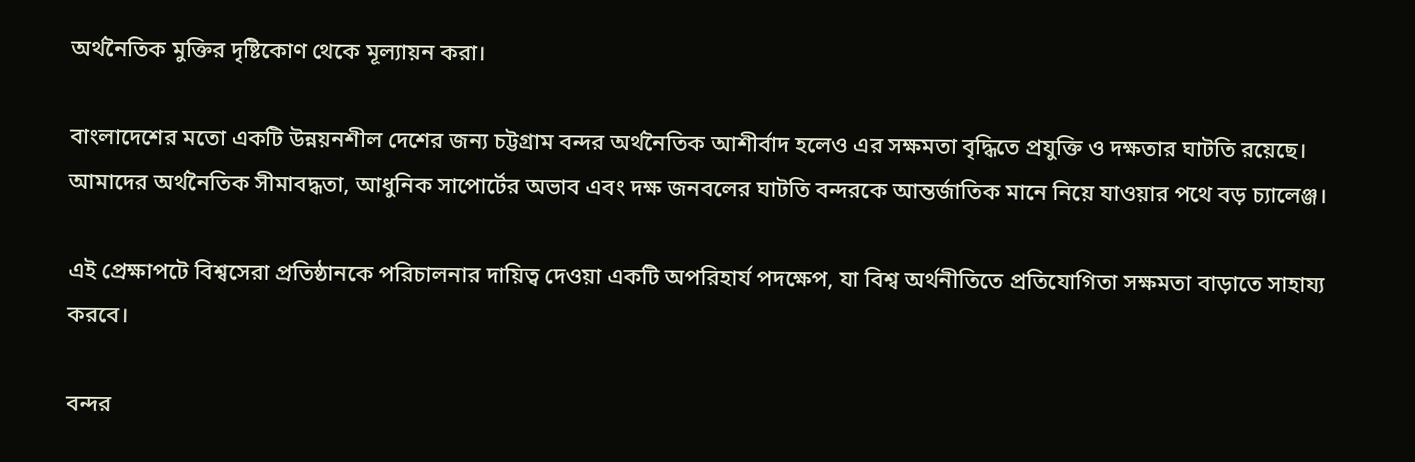অর্থনৈতিক মুক্তির দৃষ্টিকোণ থেকে মূল্যায়ন করা।

বাংলাদেশের মতো একটি উন্নয়নশীল দেশের জন্য চট্টগ্রাম বন্দর অর্থনৈতিক আশীর্বাদ হলেও এর সক্ষমতা বৃদ্ধিতে প্রযুক্তি ও দক্ষতার ঘাটতি রয়েছে। আমাদের অর্থনৈতিক সীমাবদ্ধতা, আধুনিক সাপোর্টের অভাব এবং দক্ষ জনবলের ঘাটতি বন্দরকে আন্তর্জাতিক মানে নিয়ে যাওয়ার পথে বড় চ্যালেঞ্জ।

এই প্রেক্ষাপটে বিশ্বসেরা প্রতিষ্ঠানকে পরিচালনার দায়িত্ব দেওয়া একটি অপরিহার্য পদক্ষেপ, যা বিশ্ব অর্থনীতিতে প্রতিযোগিতা সক্ষমতা বাড়াতে সাহায্য করবে।

বন্দর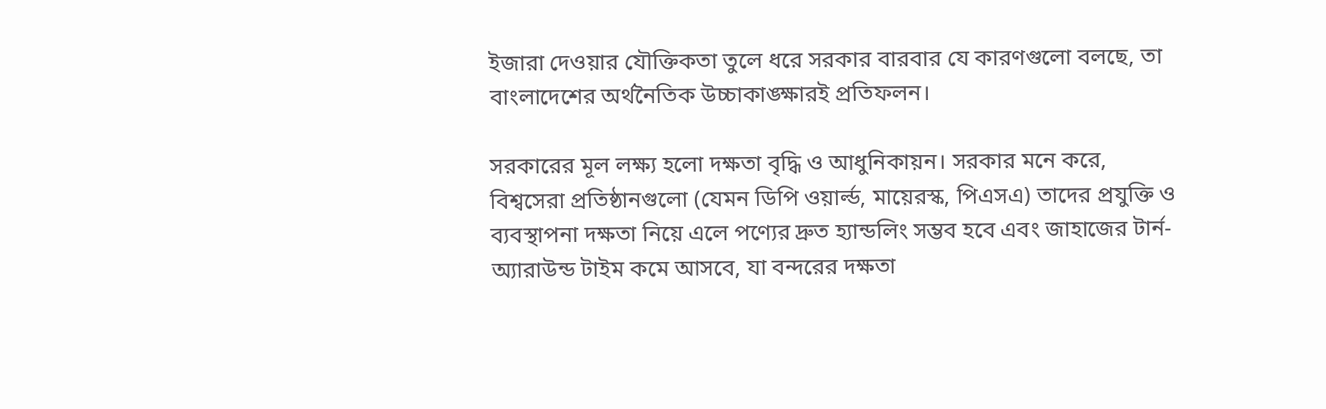ইজারা দেওয়ার যৌক্তিকতা তুলে ধরে সরকার বারবার যে কারণগুলো বলছে, তা বাংলাদেশের অর্থনৈতিক উচ্চাকাঙ্ক্ষারই প্রতিফলন।

সরকারের মূল লক্ষ্য হলো দক্ষতা বৃদ্ধি ও আধুনিকায়ন। সরকার মনে করে, বিশ্বসেরা প্রতিষ্ঠানগুলো (যেমন ডিপি ওয়ার্ল্ড, মায়েরস্ক, পিএসএ) তাদের প্রযুক্তি ও ব্যবস্থাপনা দক্ষতা নিয়ে এলে পণ্যের দ্রুত হ্যান্ডলিং সম্ভব হবে এবং জাহাজের টার্ন-অ্যারাউন্ড টাইম কমে আসবে, যা বন্দরের দক্ষতা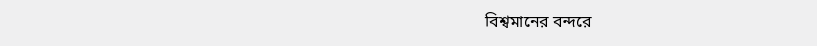বিশ্বমানের বন্দরে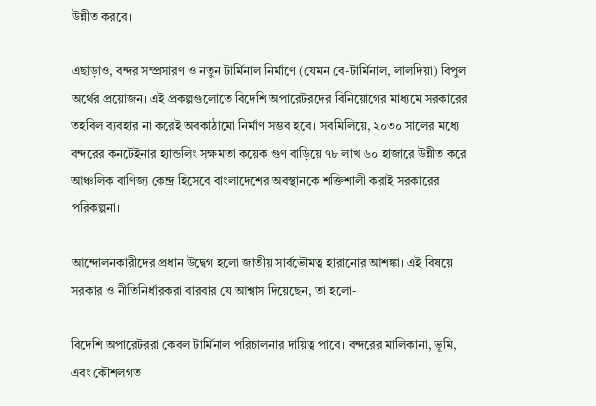উন্নীত করবে।

এছাড়াও, বন্দর সম্প্রসারণ ও নতুন টার্মিনাল নির্মাণে (যেমন বে-টার্মিনাল, লালদিয়া) বিপুল অর্থের প্রয়োজন। এই প্রকল্পগুলোতে বিদেশি অপারেটরদের বিনিয়োগের মাধ্যমে সরকারের তহবিল ব্যবহার না করেই অবকাঠামো নির্মাণ সম্ভব হবে। সবমিলিয়ে, ২০৩০ সালের মধ্যে বন্দরের কনটেইনার হ্যান্ডলিং সক্ষমতা কয়েক গুণ বাড়িয়ে ৭৮ লাখ ৬০ হাজারে উন্নীত করে আঞ্চলিক বাণিজ্য কেন্দ্র হিসেবে বাংলাদেশের অবস্থানকে শক্তিশালী করাই সরকারের পরিকল্পনা।

আন্দোলনকারীদের প্রধান উদ্বেগ হলো জাতীয় সার্বভৌমত্ব হারানোর আশঙ্কা। এই বিষয়ে সরকার ও নীতিনির্ধারকরা বারবার যে আশ্বাস দিয়েছেন, তা হলো-

বিদেশি অপারেটররা কেবল টার্মিনাল পরিচালনার দায়িত্ব পাবে। বন্দরের মালিকানা, ভূমি, এবং কৌশলগত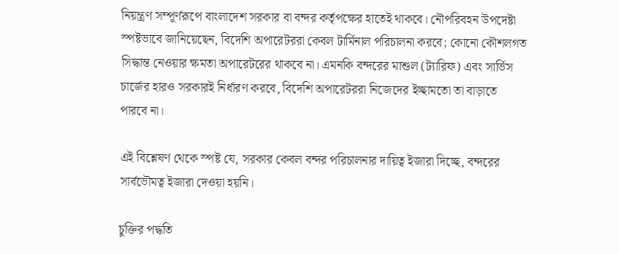নিয়ন্ত্রণ সম্পূর্ণরূপে বাংলাদেশ সরকার বা বন্দর কর্তৃপক্ষের হাতেই থাকবে। নৌপরিবহন উপদেষ্টা স্পষ্টভাবে জানিয়েছেন, বিদেশি অপারেটররা কেবল টার্মিনাল পরিচালনা করবে; কোনো কৌশলগত সিদ্ধান্ত নেওয়ার ক্ষমতা অপারেটরের থাকবে না। এমনকি বন্দরের মাশুল (ট্যারিফ) এবং সার্ভিস চার্জের হারও সরকারই নির্ধারণ করবে, বিদেশি অপারেটররা নিজেদের ইচ্ছামতো তা বাড়াতে পারবে না।

এই বিশ্লেষণ থেকে স্পষ্ট যে, সরকার কেবল বন্দর পরিচালনার দায়িত্ব ইজারা দিচ্ছে, বন্দরের সার্বভৌমত্ব ইজারা দেওয়া হয়নি।

চুক্তির পদ্ধতি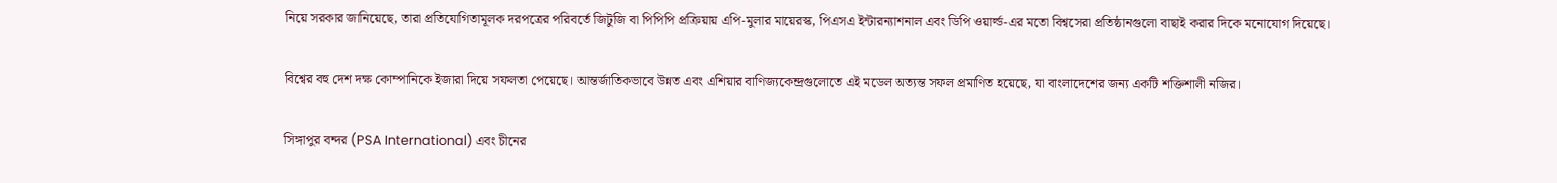নিয়ে সরকার জানিয়েছে, তারা প্রতিযোগিতামূলক দরপত্রের পরিবর্তে জিটুজি বা পিপিপি প্রক্রিয়ায় এপি-মুলার মায়েরস্ক, পিএসএ ইন্টারন্যাশনাল এবং ডিপি ওয়ার্ল্ড-এর মতো বিশ্বসেরা প্রতিষ্ঠানগুলো বাছাই করার দিকে মনোযোগ দিয়েছে।

বিশ্বের বহু দেশ দক্ষ কোম্পানিকে ইজারা দিয়ে সফলতা পেয়েছে। আন্তর্জাতিকভাবে উন্নত এবং এশিয়ার বাণিজ্যকেন্দ্রগুলোতে এই মডেল অত্যন্ত সফল প্রমাণিত হয়েছে, যা বাংলাদেশের জন্য একটি শক্তিশালী নজির।

সিঙ্গাপুর বন্দর (PSA International) এবং চীনের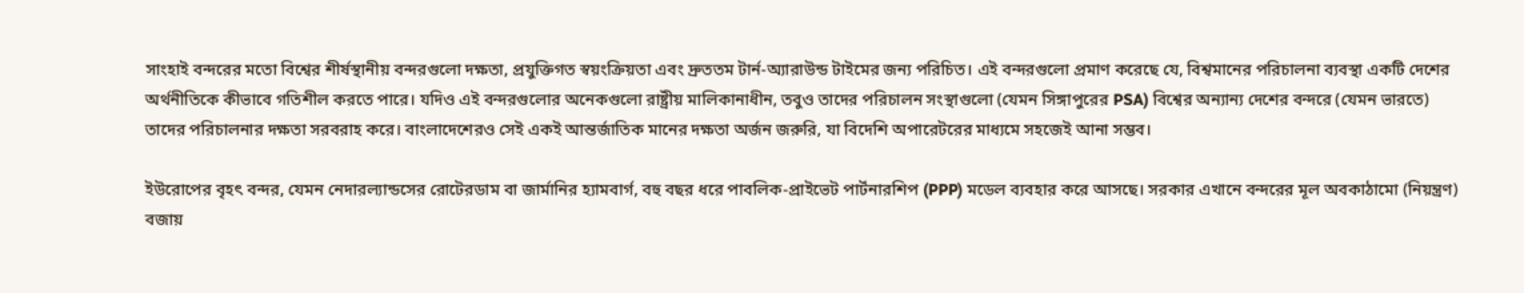সাংহাই বন্দরের মতো বিশ্বের শীর্ষস্থানীয় বন্দরগুলো দক্ষতা, প্রযুক্তিগত স্বয়ংক্রিয়তা এবং দ্রুততম টার্ন-অ্যারাউন্ড টাইমের জন্য পরিচিত। এই বন্দরগুলো প্রমাণ করেছে যে, বিশ্বমানের পরিচালনা ব্যবস্থা একটি দেশের অর্থনীতিকে কীভাবে গতিশীল করতে পারে। যদিও এই বন্দরগুলোর অনেকগুলো রাষ্ট্রীয় মালিকানাধীন, তবুও তাদের পরিচালন সংস্থাগুলো (যেমন সিঙ্গাপুরের PSA) বিশ্বের অন্যান্য দেশের বন্দরে (যেমন ভারতে) তাদের পরিচালনার দক্ষতা সরবরাহ করে। বাংলাদেশেরও সেই একই আন্তর্জাতিক মানের দক্ষতা অর্জন জরুরি, যা বিদেশি অপারেটরের মাধ্যমে সহজেই আনা সম্ভব।

ইউরোপের বৃহৎ বন্দর, যেমন নেদারল্যান্ডসের রোটেরডাম বা জার্মানির হ্যামবার্গ, বহু বছর ধরে পাবলিক-প্রাইভেট পার্টনারশিপ (PPP) মডেল ব্যবহার করে আসছে। সরকার এখানে বন্দরের মূল অবকাঠামো (নিয়ন্ত্রণ) বজায়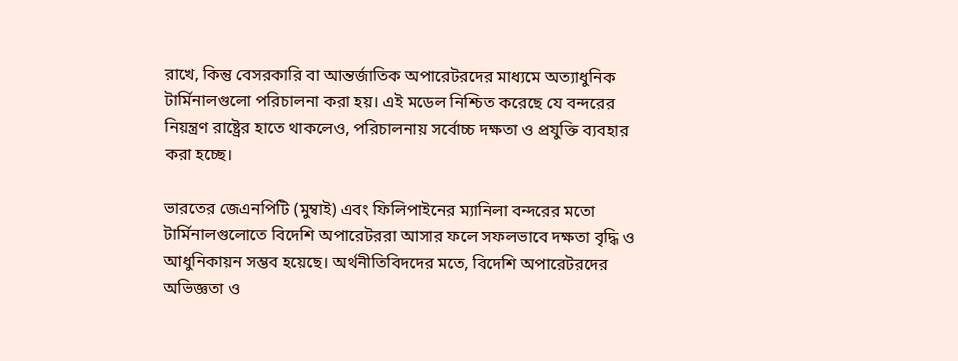রাখে, কিন্তু বেসরকারি বা আন্তর্জাতিক অপারেটরদের মাধ্যমে অত্যাধুনিক টার্মিনালগুলো পরিচালনা করা হয়। এই মডেল নিশ্চিত করেছে যে বন্দরের নিয়ন্ত্রণ রাষ্ট্রের হাতে থাকলেও, পরিচালনায় সর্বোচ্চ দক্ষতা ও প্রযুক্তি ব্যবহার করা হচ্ছে।

ভারতের জেএনপিটি (মুম্বাই) এবং ফিলিপাইনের ম্যানিলা বন্দরের মতো টার্মিনালগুলোতে বিদেশি অপারেটররা আসার ফলে সফলভাবে দক্ষতা বৃদ্ধি ও আধুনিকায়ন সম্ভব হয়েছে। অর্থনীতিবিদদের মতে, বিদেশি অপারেটরদের অভিজ্ঞতা ও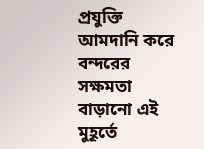প্রযুক্তি আমদানি করে বন্দরের সক্ষমতা বাড়ানো এই মুহূর্তে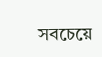সবচেয়ে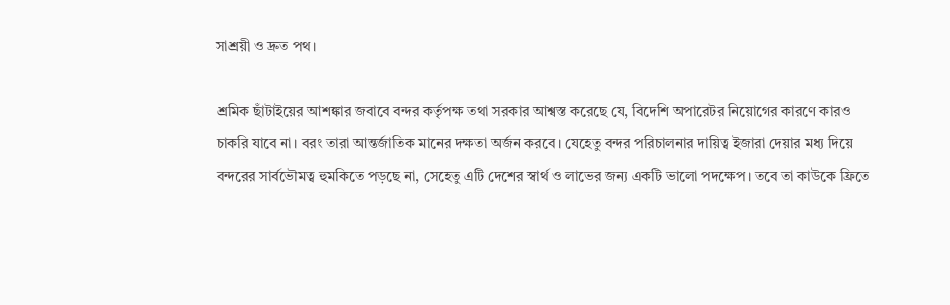সাশ্রয়ী ও দ্রুত পথ।

শ্রমিক ছাঁটাইয়ের আশঙ্কার জবাবে বন্দর কর্তৃপক্ষ তথা সরকার আশ্বস্ত করেছে যে, বিদেশি অপারেটর নিয়োগের কারণে কারও চাকরি যাবে না। বরং তারা আন্তর্জাতিক মানের দক্ষতা অর্জন করবে। যেহেতু বন্দর পরিচালনার দায়িত্ব ইজারা দেয়ার মধ্য দিয়ে বন্দরের সার্বভৌমত্ব হুমকিতে পড়ছে না, সেহেতু এটি দেশের স্বার্থ ও লাভের জন্য একটি ভালো পদক্ষেপ। তবে তা কাউকে ফ্রিতে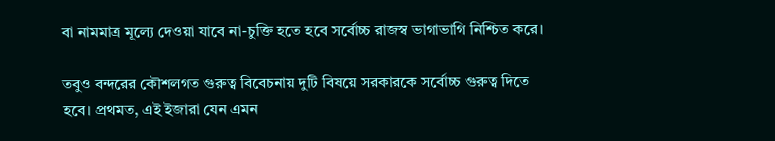বা নামমাত্র মূল্যে দেওয়া যাবে না-চুক্তি হতে হবে সর্বোচ্চ রাজস্ব ভাগাভাগি নিশ্চিত করে।

তবুও বন্দরের কৌশলগত গুরুত্ব বিবেচনায় দুটি বিষয়ে সরকারকে সর্বোচ্চ গুরুত্ব দিতে হবে। প্রথমত, এই ইজারা যেন এমন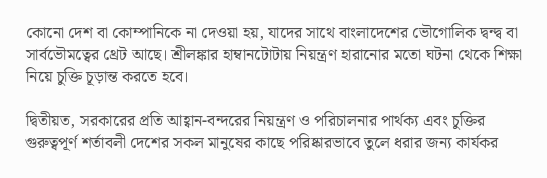কোনো দেশ বা কোম্পানিকে না দেওয়া হয়, যাদের সাথে বাংলাদেশের ভৌগোলিক দ্বন্দ্ব বা সার্বভৌমত্বের থ্রেট আছে। শ্রীলঙ্কার হাম্বানটোটায় নিয়ন্ত্রণ হারানোর মতো ঘটনা থেকে শিক্ষা নিয়ে চুক্তি চূড়ান্ত করতে হবে।

দ্বিতীয়ত, সরকারের প্রতি আহ্বান-বন্দরের নিয়ন্ত্রণ ও পরিচালনার পার্থক্য এবং চুক্তির গুরুত্বপূর্ণ শর্তাবলী দেশের সকল মানুষের কাছে পরিষ্কারভাবে তুলে ধরার জন্য কার্যকর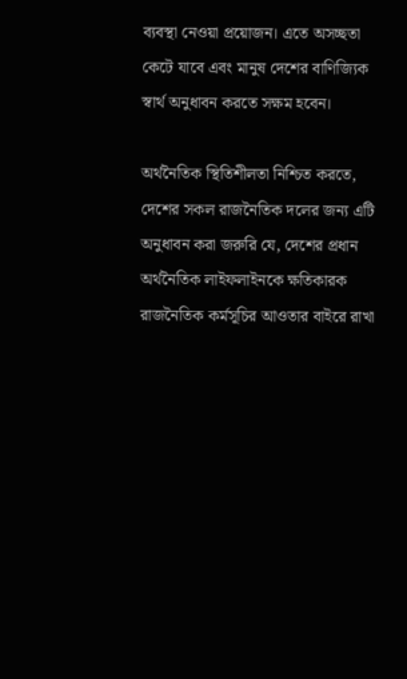ব্যবস্থা নেওয়া প্রয়োজন। এতে অসচ্ছতা কেটে যাবে এবং মানুষ দেশের বাণিজ্যিক স্বার্থ অনুধাবন করতে সক্ষম হবেন।

অর্থনৈতিক স্থিতিশীলতা নিশ্চিত করতে, দেশের সকল রাজনৈতিক দলের জন্য এটি অনুধাবন করা জরুরি যে, দেশের প্রধান অর্থনৈতিক লাইফলাইনকে ক্ষতিকারক রাজনৈতিক কর্মসূচির আওতার বাইরে রাখা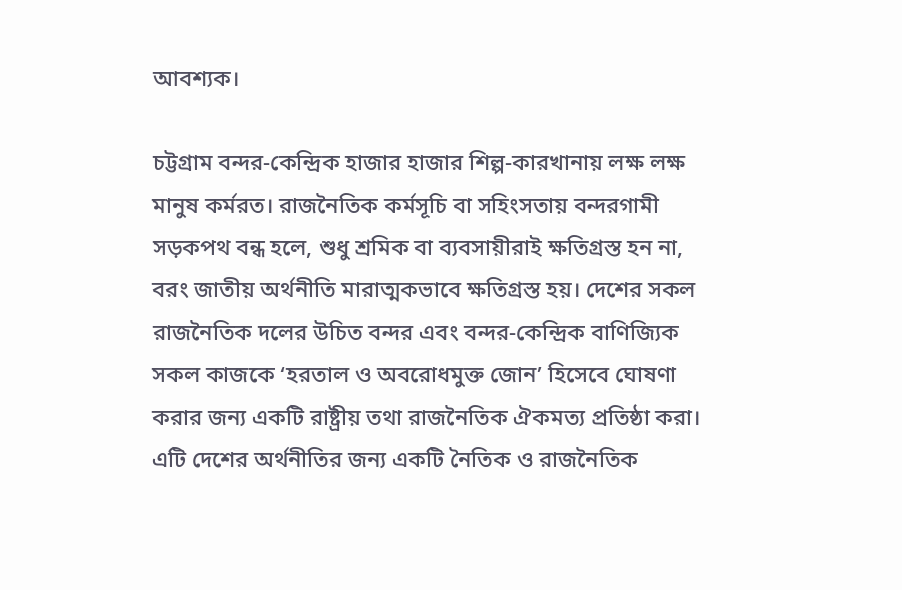আবশ্যক।

চট্টগ্রাম বন্দর-কেন্দ্রিক হাজার হাজার শিল্প-কারখানায় লক্ষ লক্ষ মানুষ কর্মরত। রাজনৈতিক কর্মসূচি বা সহিংসতায় বন্দরগামী সড়কপথ বন্ধ হলে, শুধু শ্রমিক বা ব্যবসায়ীরাই ক্ষতিগ্রস্ত হন না, বরং জাতীয় অর্থনীতি মারাত্মকভাবে ক্ষতিগ্রস্ত হয়। দেশের সকল রাজনৈতিক দলের উচিত বন্দর এবং বন্দর-কেন্দ্রিক বাণিজ্যিক সকল কাজকে ‘হরতাল ও অবরোধমুক্ত জোন’ হিসেবে ঘোষণা করার জন্য একটি রাষ্ট্রীয় তথা রাজনৈতিক ঐকমত্য প্রতিষ্ঠা করা। এটি দেশের অর্থনীতির জন্য একটি নৈতিক ও রাজনৈতিক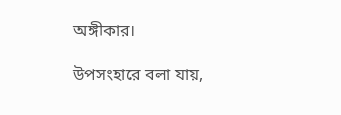অঙ্গীকার।

উপসংহারে বলা যায়,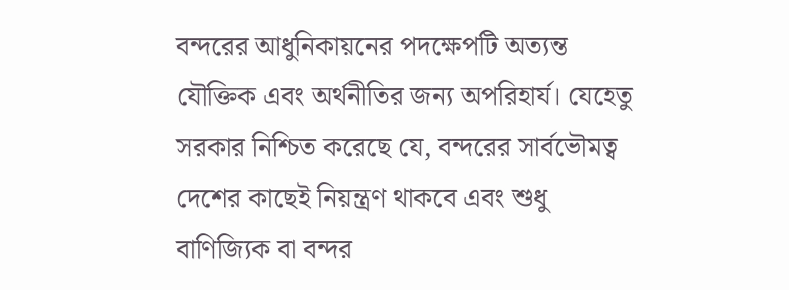বন্দরের আধুনিকায়নের পদক্ষেপটি অত্যন্ত যৌক্তিক এবং অর্থনীতির জন্য অপরিহার্য। যেহেতু সরকার নিশ্চিত করেছে যে, বন্দরের সার্বভৌমত্ব দেশের কাছেই নিয়ন্ত্রণ থাকবে এবং শুধু বাণিজ্যিক বা বন্দর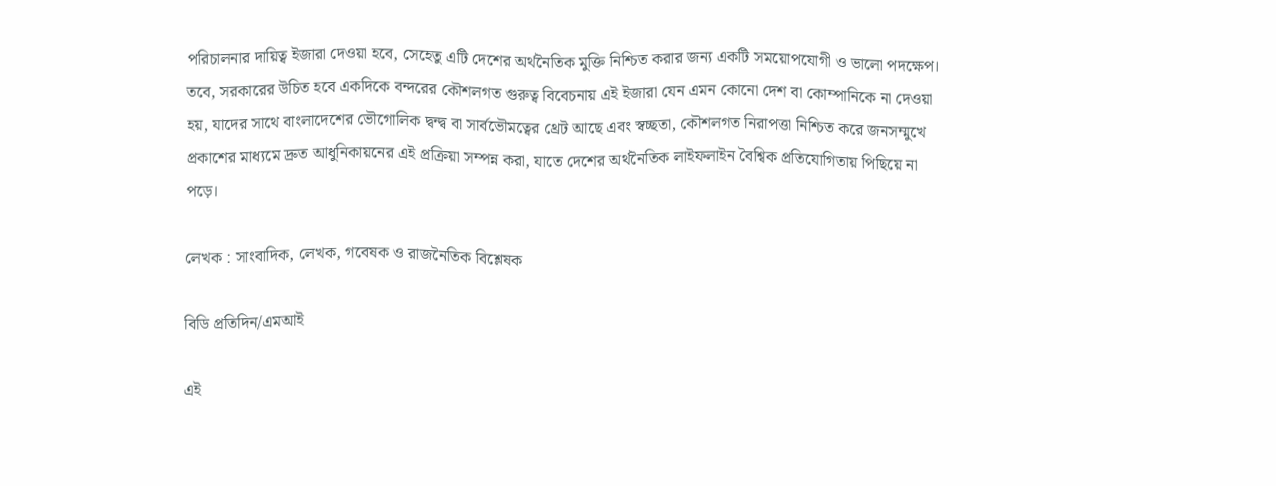পরিচালনার দায়িত্ব ইজারা দেওয়া হবে, সেহেতু এটি দেশের অর্থনৈতিক মুক্তি নিশ্চিত করার জন্য একটি সময়োপযোগী ও ভালো পদক্ষেপ। তবে, সরকারের উচিত হবে একদিকে বন্দরের কৌশলগত গুরুত্ব বিবেচনায় এই ইজারা যেন এমন কোনো দেশ বা কোম্পানিকে না দেওয়া হয়, যাদের সাথে বাংলাদেশের ভৌগোলিক দ্বন্দ্ব বা সার্বভৌমত্বের থ্রেট আছে এবং স্বচ্ছতা, কৌশলগত নিরাপত্তা নিশ্চিত করে জনসম্মুখে প্রকাশের মাধ্যমে দ্রুত আধুনিকায়নের এই প্রক্রিয়া সম্পন্ন করা, যাতে দেশের অর্থনৈতিক লাইফলাইন বৈশ্বিক প্রতিযোগিতায় পিছিয়ে না পড়ে।

লেখক : সাংবাদিক, লেখক, গবেষক ও রাজনৈতিক বিশ্লেষক

বিডি প্রতিদিন/এমআই

এই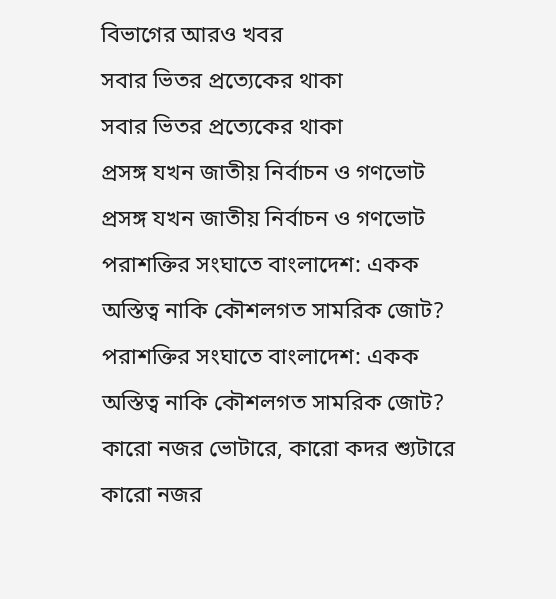বিভাগের আরও খবর
সবার ভিতর প্রত্যেকের থাকা
সবার ভিতর প্রত্যেকের থাকা
প্রসঙ্গ যখন জাতীয় নির্বাচন ও গণভোট
প্রসঙ্গ যখন জাতীয় নির্বাচন ও গণভোট
পরাশক্তির সংঘাতে বাংলাদেশ: একক অস্তিত্ব নাকি কৌশলগত সামরিক জোট?
পরাশক্তির সংঘাতে বাংলাদেশ: একক অস্তিত্ব নাকি কৌশলগত সামরিক জোট?
কারো নজর ভোটারে, কারো কদর শ্যুটারে
কারো নজর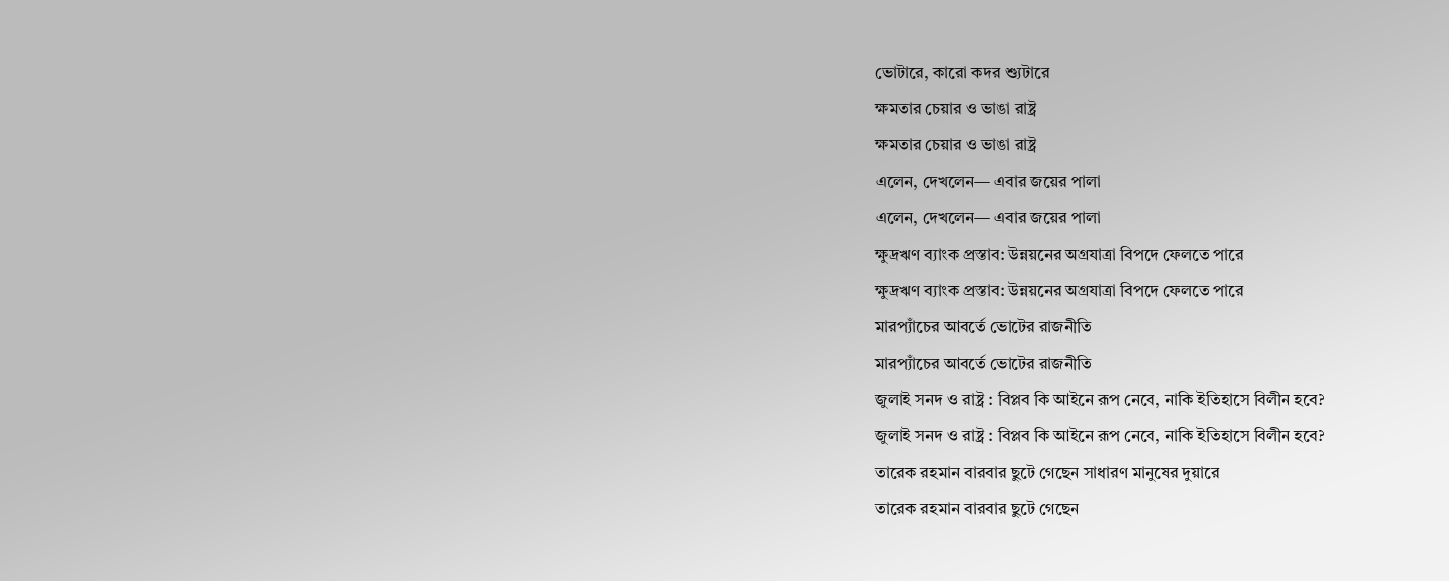ভোটারে, কারো কদর শ্যুটারে
ক্ষমতার চেয়ার ও ভাঙা রাষ্ট্র
ক্ষমতার চেয়ার ও ভাঙা রাষ্ট্র
এলেন, দেখলেন— এবার জয়ের পালা
এলেন, দেখলেন— এবার জয়ের পালা
ক্ষুদ্রঋণ ব্যাংক প্রস্তাব: উন্নয়নের অগ্রযাত্রা বিপদে ফেলতে পারে
ক্ষুদ্রঋণ ব্যাংক প্রস্তাব: উন্নয়নের অগ্রযাত্রা বিপদে ফেলতে পারে
মারপ্যাঁচের আবর্তে ভোটের রাজনীতি
মারপ্যাঁচের আবর্তে ভোটের রাজনীতি
জুলাই সনদ ও রাষ্ট্র : বিপ্লব কি আইনে রূপ নেবে, নাকি ইতিহাসে বিলীন হবে?
জুলাই সনদ ও রাষ্ট্র : বিপ্লব কি আইনে রূপ নেবে, নাকি ইতিহাসে বিলীন হবে?
তারেক রহমান বারবার ছুটে গেছেন সাধারণ মানুষের দুয়ারে
তারেক রহমান বারবার ছুটে গেছেন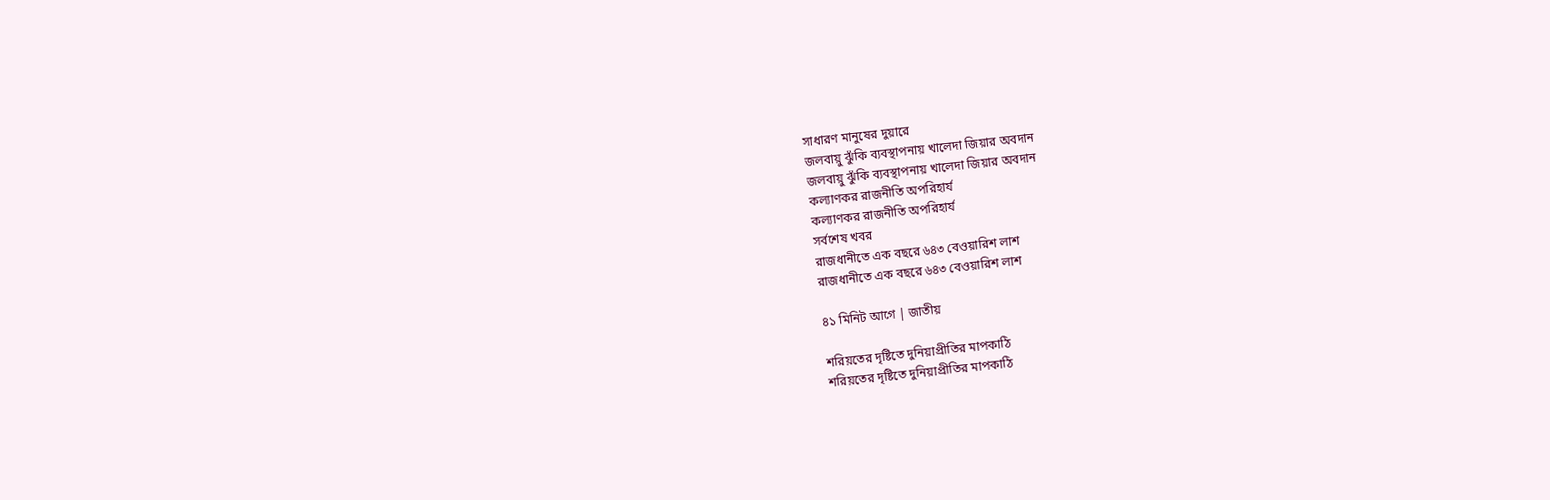সাধারণ মানুষের দুয়ারে
জলবায়ু ঝুঁকি ব্যবস্থাপনায় খালেদা জিয়ার অবদান
জলবায়ু ঝুঁকি ব্যবস্থাপনায় খালেদা জিয়ার অবদান
কল্যাণকর রাজনীতি অপরিহার্য
কল্যাণকর রাজনীতি অপরিহার্য
সর্বশেষ খবর
রাজধানীতে এক বছরে ৬৪৩ বেওয়ারিশ লাশ
রাজধানীতে এক বছরে ৬৪৩ বেওয়ারিশ লাশ

৪১ মিনিট আগে | জাতীয়

শরিয়তের দৃষ্টিতে দুনিয়াপ্রীতির মাপকাঠি
শরিয়তের দৃষ্টিতে দুনিয়াপ্রীতির মাপকাঠি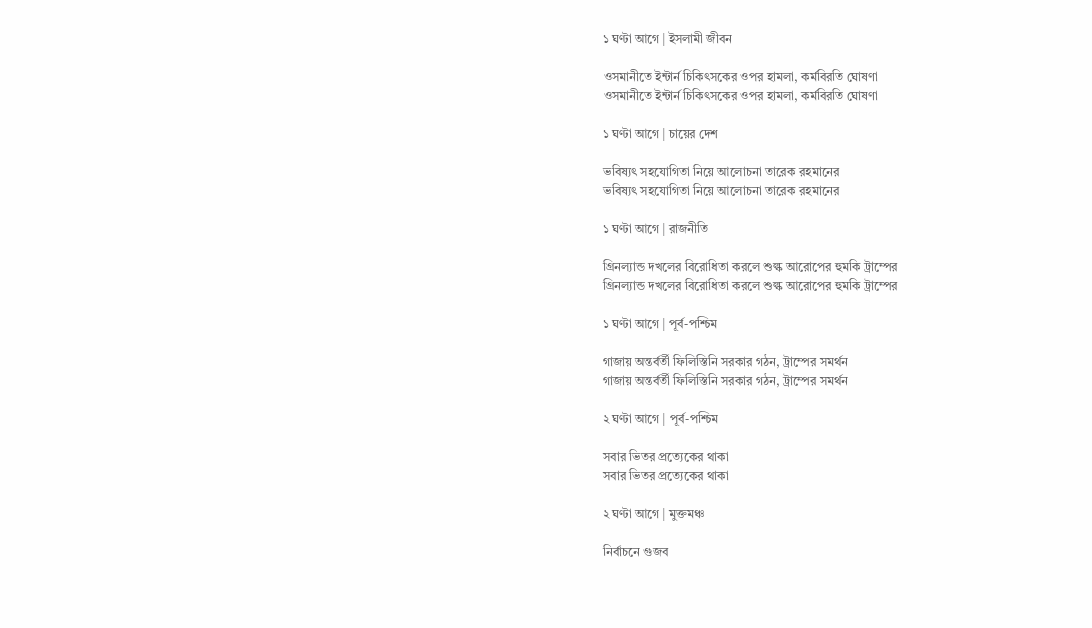১ ঘণ্টা আগে | ইসলামী জীবন

ওসমানীতে ইন্টার্ন চিকিৎসকের ওপর হামলা, কর্মবিরতি ঘোষণা
ওসমানীতে ইন্টার্ন চিকিৎসকের ওপর হামলা, কর্মবিরতি ঘোষণা

১ ঘণ্টা আগে | চায়ের দেশ

ভবিষ্যৎ সহযোগিতা নিয়ে আলোচনা তারেক রহমানের
ভবিষ্যৎ সহযোগিতা নিয়ে আলোচনা তারেক রহমানের

১ ঘণ্টা আগে | রাজনীতি

গ্রিনল্যান্ড দখলের বিরোধিতা করলে শুল্ক আরোপের হুমকি ট্রাম্পের
গ্রিনল্যান্ড দখলের বিরোধিতা করলে শুল্ক আরোপের হুমকি ট্রাম্পের

১ ঘণ্টা আগে | পূর্ব-পশ্চিম

গাজায় অন্তর্বর্তী ফিলিস্তিনি সরকার গঠন, ট্রাম্পের সমর্থন
গাজায় অন্তর্বর্তী ফিলিস্তিনি সরকার গঠন, ট্রাম্পের সমর্থন

২ ঘণ্টা আগে | পূর্ব-পশ্চিম

সবার ভিতর প্রত্যেকের থাকা
সবার ভিতর প্রত্যেকের থাকা

২ ঘণ্টা আগে | মুক্তমঞ্চ

নির্বাচনে গুজব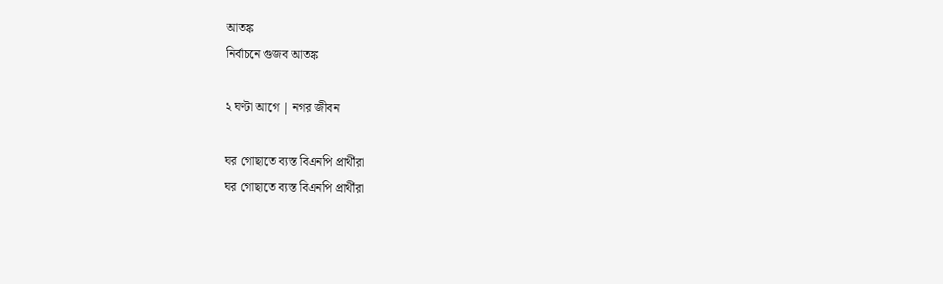আতঙ্ক
নির্বাচনে গুজব আতঙ্ক

২ ঘণ্টা আগে | নগর জীবন

ঘর গোছাতে ব্যস্ত বিএনপি প্রার্থীরা
ঘর গোছাতে ব্যস্ত বিএনপি প্রার্থীরা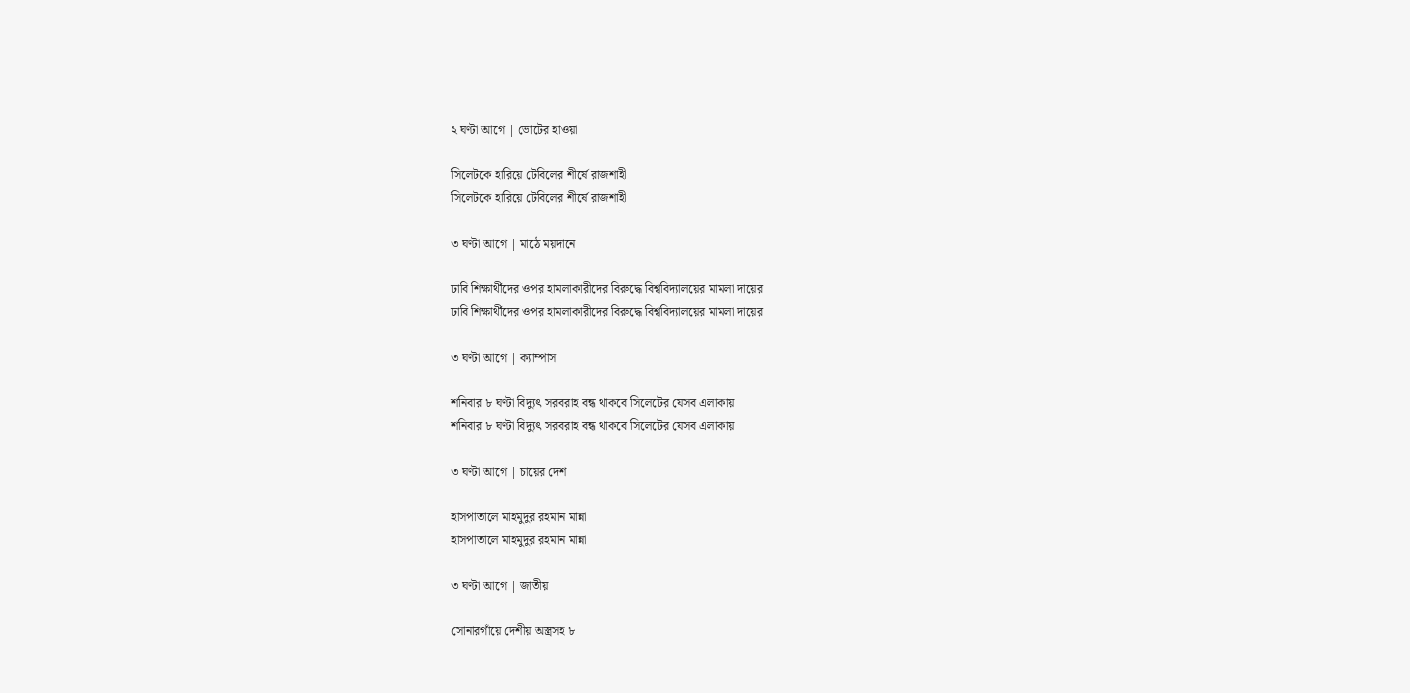২ ঘণ্টা আগে | ভোটের হাওয়া

সিলেটকে হারিয়ে টেবিলের শীর্ষে রাজশাহী
সিলেটকে হারিয়ে টেবিলের শীর্ষে রাজশাহী

৩ ঘণ্টা আগে | মাঠে ময়দানে

ঢাবি শিক্ষার্থীদের ওপর হামলাকারীদের বিরুদ্ধে বিশ্ববিদ্যালয়ের মামলা দায়ের
ঢাবি শিক্ষার্থীদের ওপর হামলাকারীদের বিরুদ্ধে বিশ্ববিদ্যালয়ের মামলা দায়ের

৩ ঘণ্টা আগে | ক্যাম্পাস

শনিবার ৮ ঘণ্টা বিদ্যুৎ সরবরাহ বন্ধ থাকবে সিলেটের যেসব এলাকায়
শনিবার ৮ ঘণ্টা বিদ্যুৎ সরবরাহ বন্ধ থাকবে সিলেটের যেসব এলাকায়

৩ ঘণ্টা আগে | চায়ের দেশ

হাসপাতালে মাহমুদুর রহমান মান্না
হাসপাতালে মাহমুদুর রহমান মান্না

৩ ঘণ্টা আগে | জাতীয়

সোনারগাঁয়ে দেশীয় অস্ত্রসহ ৮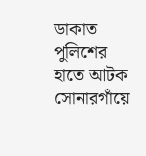ডাকাত পুলিশের হাতে আটক
সোনারগাঁয়ে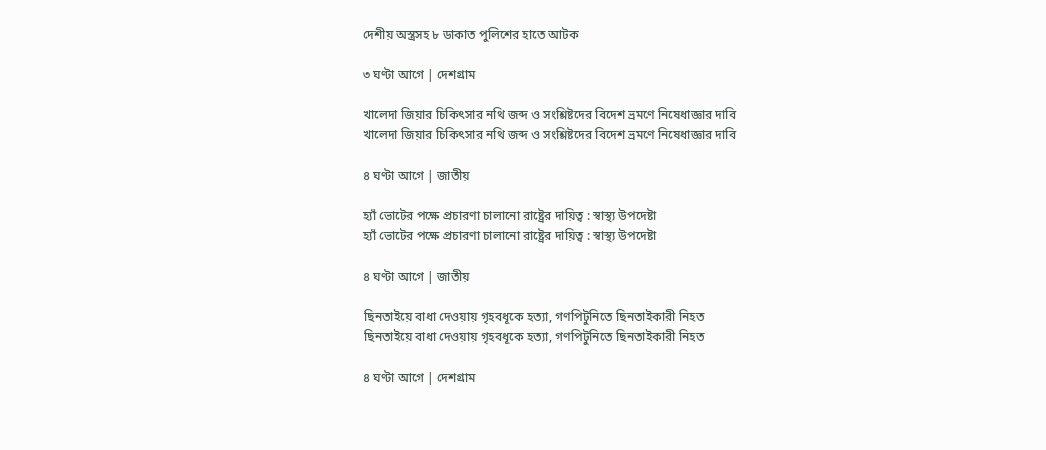দেশীয় অস্ত্রসহ ৮ ডাকাত পুলিশের হাতে আটক

৩ ঘণ্টা আগে | দেশগ্রাম

খালেদা জিয়ার চিকিৎসার নথি জব্দ ও সংশ্লিষ্টদের বিদেশ ভ্রমণে নিষেধাজ্ঞার দাবি
খালেদা জিয়ার চিকিৎসার নথি জব্দ ও সংশ্লিষ্টদের বিদেশ ভ্রমণে নিষেধাজ্ঞার দাবি

৪ ঘণ্টা আগে | জাতীয়

হ্যাঁ ভোটের পক্ষে প্রচারণা চালানো রাষ্ট্রের দায়িত্ব : স্বাস্থ্য উপদেষ্টা
হ্যাঁ ভোটের পক্ষে প্রচারণা চালানো রাষ্ট্রের দায়িত্ব : স্বাস্থ্য উপদেষ্টা

৪ ঘণ্টা আগে | জাতীয়

ছিনতাইয়ে বাধা দেওয়ায় গৃহবধূকে হত্যা, গণপিটুনিতে ছিনতাইকারী নিহত
ছিনতাইয়ে বাধা দেওয়ায় গৃহবধূকে হত্যা, গণপিটুনিতে ছিনতাইকারী নিহত

৪ ঘণ্টা আগে | দেশগ্রাম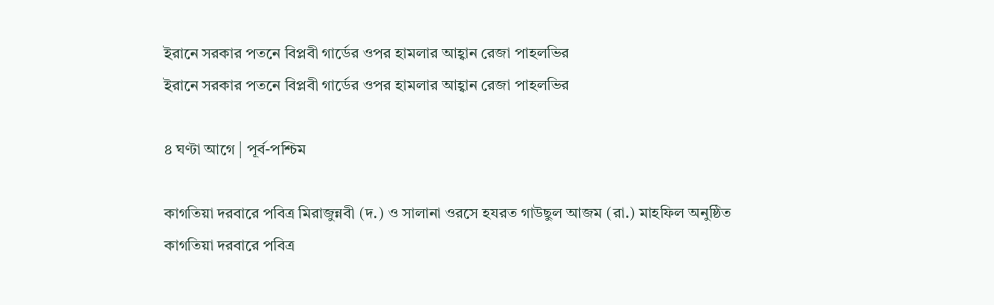ইরানে সরকার পতনে বিপ্লবী গার্ডের ওপর হামলার আহ্বান রেজা পাহলভির
ইরানে সরকার পতনে বিপ্লবী গার্ডের ওপর হামলার আহ্বান রেজা পাহলভির

৪ ঘণ্টা আগে | পূর্ব-পশ্চিম

কাগতিয়া দরবারে পবিত্র মিরাজুন্নবী (দ.) ও সালানা ওরসে হযরত গাউছুল আজম (রা.) মাহফিল অনুষ্ঠিত
কাগতিয়া দরবারে পবিত্র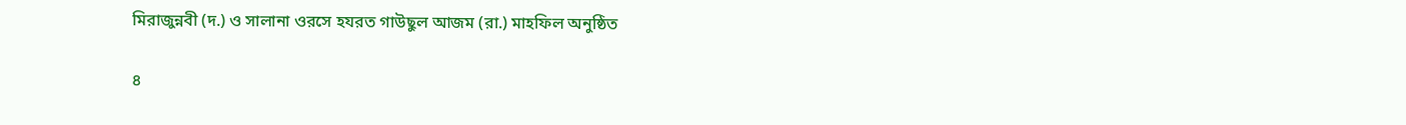মিরাজুন্নবী (দ.) ও সালানা ওরসে হযরত গাউছুল আজম (রা.) মাহফিল অনুষ্ঠিত

৪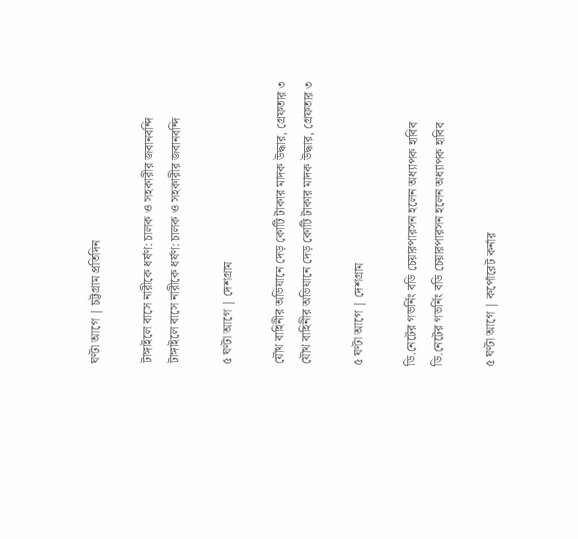ঘণ্টা আগে | চট্টগ্রাম প্রতিদিন

টাঙ্গাইলে বাসে নারীকে ধর্ষণ: চালক ও সহকারীর জবানবন্দি
টাঙ্গাইলে বাসে নারীকে ধর্ষণ: চালক ও সহকারীর জবানবন্দি

৫ ঘণ্টা আগে | দেশগ্রাম

যৌথ বাহিনীর অভিযানে দেড় কোটি টাকার মাদক উদ্ধার, গ্রেফতার ৩
যৌথ বাহিনীর অভিযানে দেড় কোটি টাকার মাদক উদ্ধার, গ্রেফতার ৩

৫ ঘণ্টা আগে | দেশগ্রাম

ডি.নেটের গভর্নিং বডি চেয়ারপারসন হলেন অধ্যাপক হাবিব
ডি.নেটের গভর্নিং বডি চেয়ারপারসন হলেন অধ্যাপক হাবিব

৫ ঘণ্টা আগে | কর্পোরেট কর্নার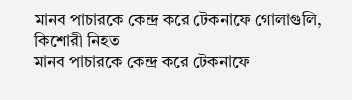মানব পাচারকে কেন্দ্র করে টেকনাফে গোলাগুলি, কিশোরী নিহত
মানব পাচারকে কেন্দ্র করে টেকনাফে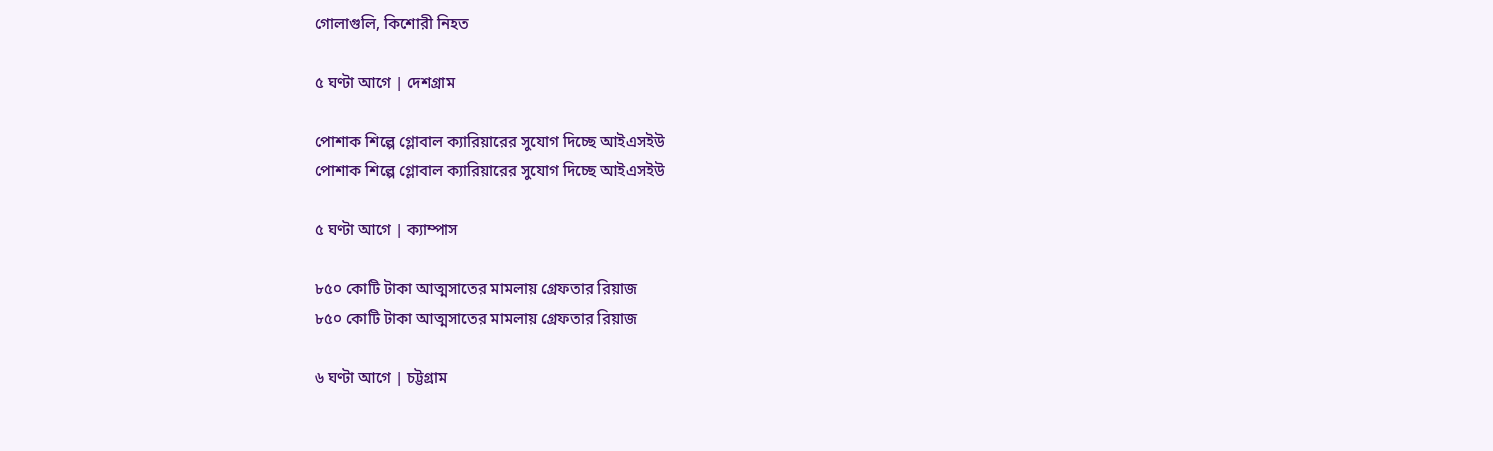গোলাগুলি, কিশোরী নিহত

৫ ঘণ্টা আগে | দেশগ্রাম

পোশাক শিল্পে গ্লোবাল ক্যারিয়ারের সুযোগ দিচ্ছে আইএসইউ
পোশাক শিল্পে গ্লোবাল ক্যারিয়ারের সুযোগ দিচ্ছে আইএসইউ

৫ ঘণ্টা আগে | ক্যাম্পাস

৮৫০ কোটি টাকা আত্মসাতের মামলায় গ্রেফতার রিয়াজ
৮৫০ কোটি টাকা আত্মসাতের মামলায় গ্রেফতার রিয়াজ

৬ ঘণ্টা আগে | চট্টগ্রাম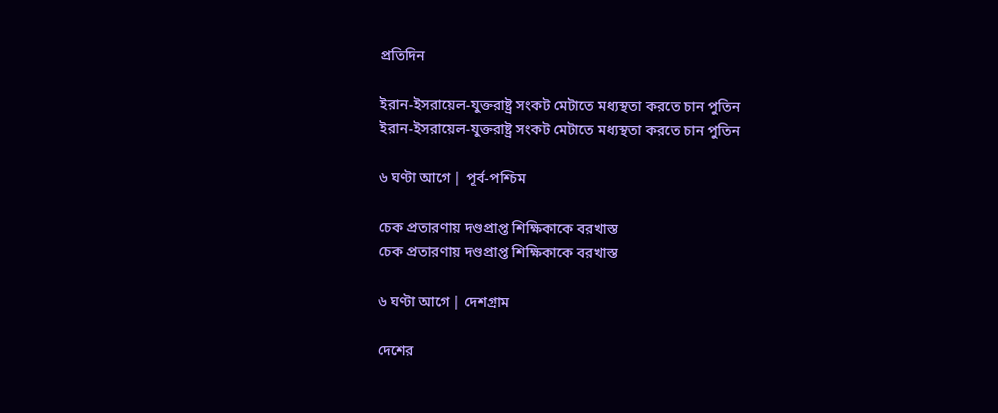প্রতিদিন

ইরান-ইসরায়েল-যুক্তরাষ্ট্র সংকট মেটাতে মধ্যস্থতা করতে চান পুতিন
ইরান-ইসরায়েল-যুক্তরাষ্ট্র সংকট মেটাতে মধ্যস্থতা করতে চান পুতিন

৬ ঘণ্টা আগে | পূর্ব-পশ্চিম

চেক প্রতারণায় দণ্ডপ্রাপ্ত শিক্ষিকাকে বরখাস্ত
চেক প্রতারণায় দণ্ডপ্রাপ্ত শিক্ষিকাকে বরখাস্ত

৬ ঘণ্টা আগে | দেশগ্রাম

দেশের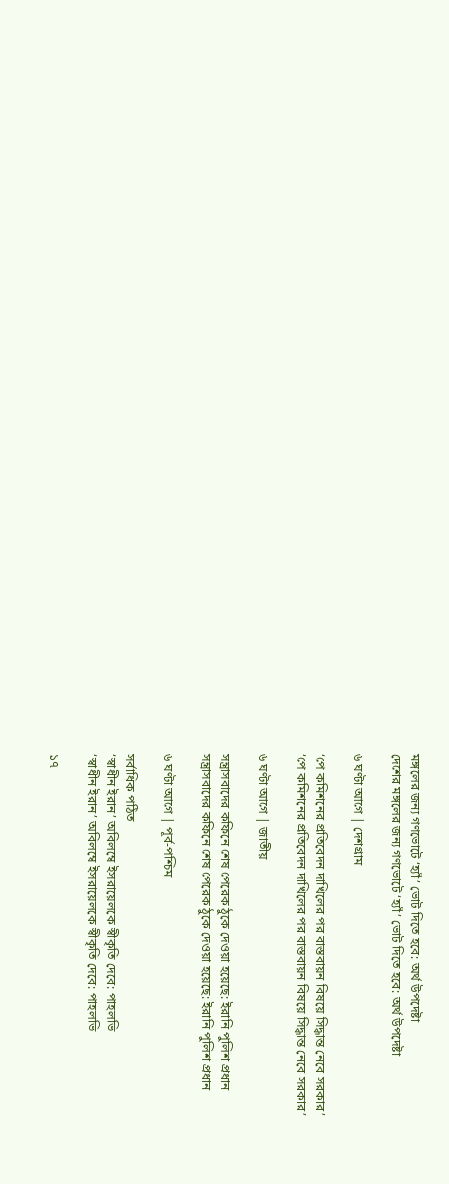মঙ্গলের জন্য গণভোটে ‘হ্যাঁ’ ভোট দিতে হবে: অর্থ উপদেষ্টা
দেশের মঙ্গলের জন্য গণভোটে ‘হ্যাঁ’ ভোট দিতে হবে: অর্থ উপদেষ্টা

৬ ঘণ্টা আগে | দেশগ্রাম

‘পে কমিশনের প্রতিবেদন দাখিলের পর বাস্তবায়ন বিষয়ে সিদ্ধান্ত নেবে সরকার’
‘পে কমিশনের প্রতিবেদন দাখিলের পর বাস্তবায়ন বিষয়ে সিদ্ধান্ত নেবে সরকার’

৬ ঘণ্টা আগে | জাতীয়

সন্ত্রাসবাদের কফিনে শেষ পেরেক ঠুকে দেওয়া হয়েছে: ইরানি পুলিশ প্রধান
সন্ত্রাসবাদের কফিনে শেষ পেরেক ঠুকে দেওয়া হয়েছে: ইরানি পুলিশ প্রধান

৬ ঘণ্টা আগে | পূর্ব-পশ্চিম

সর্বাধিক পঠিত
‘স্বাধীন ইরান’ অবিলম্বে ইসরায়েলকে স্বীকৃতি দেবে: পাহলভি
‘স্বাধীন ইরান’ অবিলম্বে ইসরায়েলকে স্বীকৃতি দেবে: পাহলভি

১৭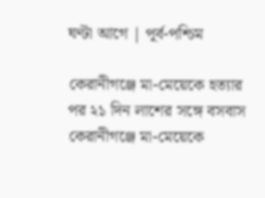ঘণ্টা আগে | পূর্ব-পশ্চিম

কেরানীগঞ্জে মা-মেয়েকে হত্যার পর ২১ দিন লাশের সঙ্গে বসবাস
কেরানীগঞ্জে মা-মেয়েকে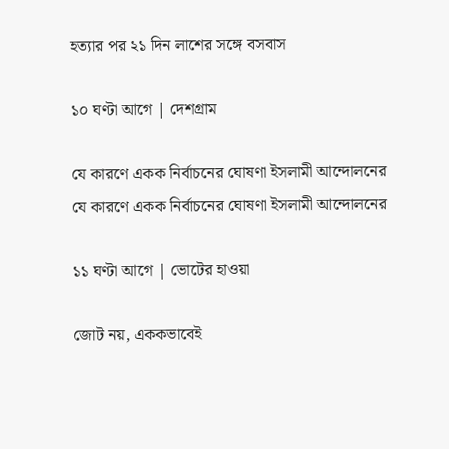হত্যার পর ২১ দিন লাশের সঙ্গে বসবাস

১০ ঘণ্টা আগে | দেশগ্রাম

যে কারণে একক নির্বাচনের ঘোষণা ইসলামী আন্দোলনের
যে কারণে একক নির্বাচনের ঘোষণা ইসলামী আন্দোলনের

১১ ঘণ্টা আগে | ভোটের হাওয়া

জোট নয়, এককভাবেই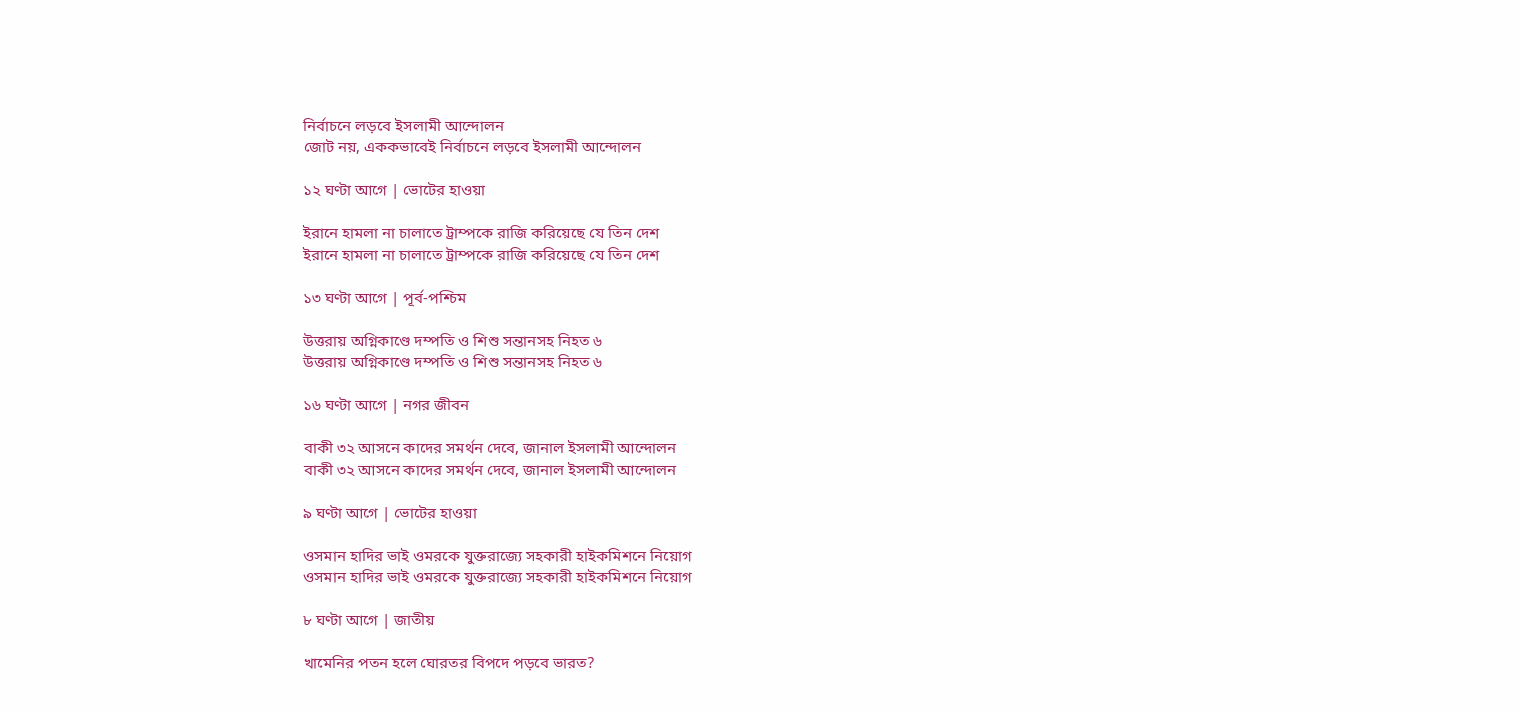নির্বাচনে লড়বে ইসলামী আন্দোলন
জোট নয়, এককভাবেই নির্বাচনে লড়বে ইসলামী আন্দোলন

১২ ঘণ্টা আগে | ভোটের হাওয়া

ইরানে হামলা না চালাতে ট্রাম্পকে রাজি করিয়েছে যে তিন দেশ
ইরানে হামলা না চালাতে ট্রাম্পকে রাজি করিয়েছে যে তিন দেশ

১৩ ঘণ্টা আগে | পূর্ব-পশ্চিম

উত্তরায় অগ্নিকাণ্ডে দম্পতি ও শিশু সন্তানসহ নিহত ৬
উত্তরায় অগ্নিকাণ্ডে দম্পতি ও শিশু সন্তানসহ নিহত ৬

১৬ ঘণ্টা আগে | নগর জীবন

বাকী ৩২ আসনে কাদের সমর্থন দেবে, জানাল ইসলামী আন্দোলন
বাকী ৩২ আসনে কাদের সমর্থন দেবে, জানাল ইসলামী আন্দোলন

৯ ঘণ্টা আগে | ভোটের হাওয়া

ওসমান হাদির ভাই ওমরকে যুক্তরাজ্যে সহকারী হাইকমিশনে নিয়োগ
ওসমান হাদির ভাই ওমরকে যুক্তরাজ্যে সহকারী হাইকমিশনে নিয়োগ

৮ ঘণ্টা আগে | জাতীয়

খামেনির পতন হলে ঘোরতর বিপদে পড়বে ভারত?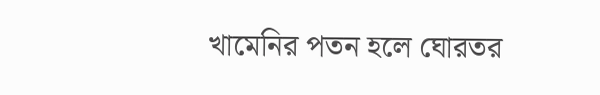খামেনির পতন হলে ঘোরতর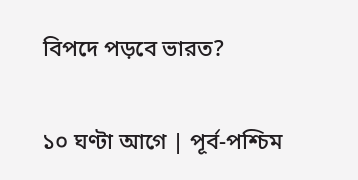বিপদে পড়বে ভারত?

১০ ঘণ্টা আগে | পূর্ব-পশ্চিম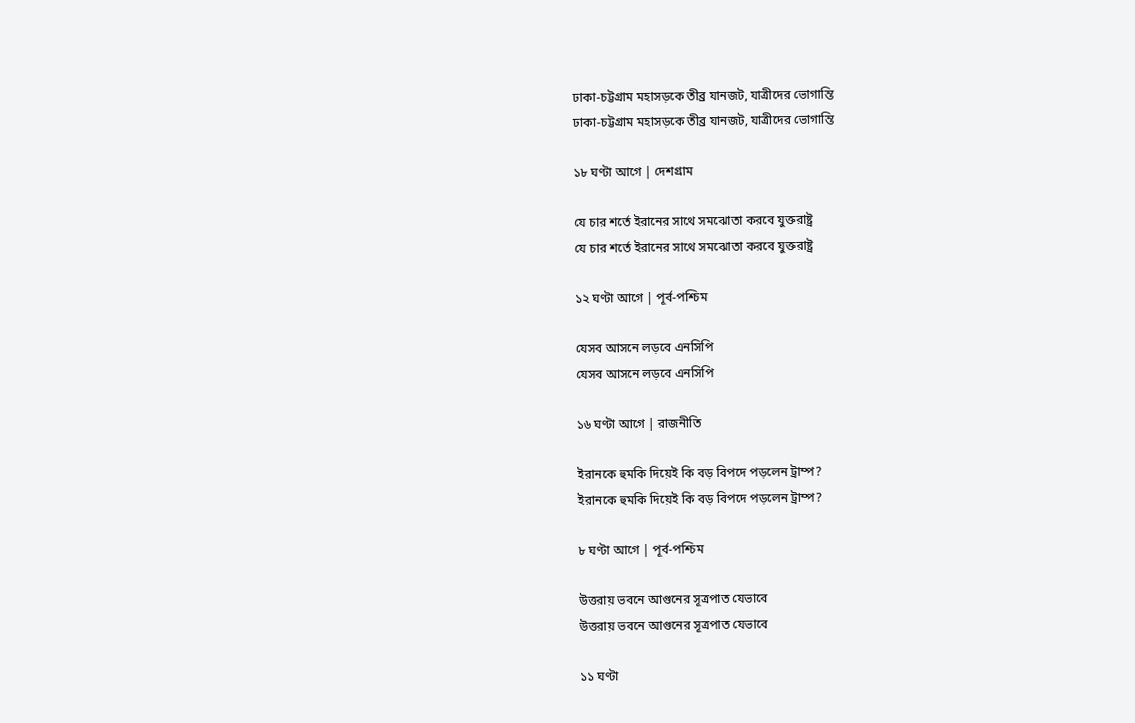ঢাকা-চট্টগ্রাম মহাসড়কে তীব্র যানজট, যাত্রীদের ভোগান্তি
ঢাকা-চট্টগ্রাম মহাসড়কে তীব্র যানজট, যাত্রীদের ভোগান্তি

১৮ ঘণ্টা আগে | দেশগ্রাম

যে চার শর্তে ইরানের সাথে সমঝোতা করবে যুক্তরাষ্ট্র
যে চার শর্তে ইরানের সাথে সমঝোতা করবে যুক্তরাষ্ট্র

১২ ঘণ্টা আগে | পূর্ব-পশ্চিম

যেসব আসনে লড়বে এনসিপি
যেসব আসনে লড়বে এনসিপি

১৬ ঘণ্টা আগে | রাজনীতি

ইরানকে হুমকি দিয়েই কি বড় বিপদে পড়লেন ট্রাম্প?
ইরানকে হুমকি দিয়েই কি বড় বিপদে পড়লেন ট্রাম্প?

৮ ঘণ্টা আগে | পূর্ব-পশ্চিম

উত্তরায় ভবনে আগুনের সূত্রপাত যেভাবে
উত্তরায় ভবনে আগুনের সূত্রপাত যেভাবে

১১ ঘণ্টা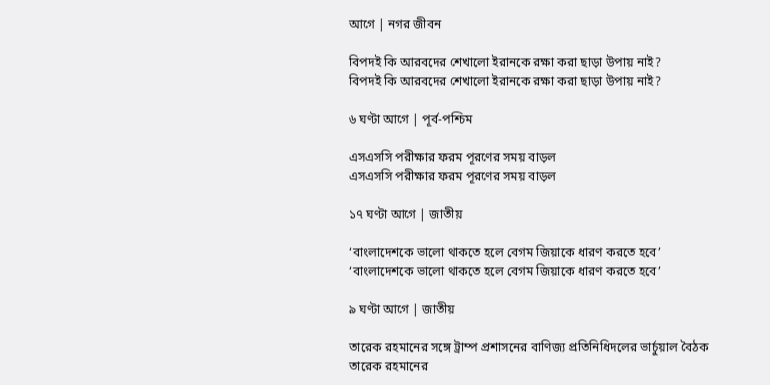আগে | নগর জীবন

বিপদই কি আরবদের শেখালো ইরানকে রক্ষা করা ছাড়া ‍উপায় নাই?
বিপদই কি আরবদের শেখালো ইরানকে রক্ষা করা ছাড়া ‍উপায় নাই?

৬ ঘণ্টা আগে | পূর্ব-পশ্চিম

এসএসসি পরীক্ষার ফরম পূরণের সময় বাড়ল
এসএসসি পরীক্ষার ফরম পূরণের সময় বাড়ল

১৭ ঘণ্টা আগে | জাতীয়

‘বাংলাদেশকে ভালো থাকতে হলে বেগম জিয়াকে ধারণ করতে হবে’
‘বাংলাদেশকে ভালো থাকতে হলে বেগম জিয়াকে ধারণ করতে হবে’

৯ ঘণ্টা আগে | জাতীয়

তারেক রহমানের সঙ্গে ট্রাম্প প্রশাসনের বাণিজ্য প্রতিনিধিদলের ভার্চুয়াল বৈঠক
তারেক রহমানের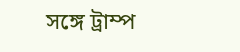সঙ্গে ট্রাম্প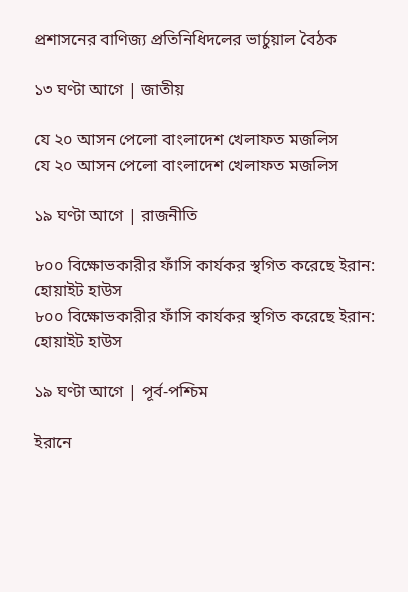প্রশাসনের বাণিজ্য প্রতিনিধিদলের ভার্চুয়াল বৈঠক

১৩ ঘণ্টা আগে | জাতীয়

যে ২০ আসন পেলো বাংলাদেশ খেলাফত মজলিস
যে ২০ আসন পেলো বাংলাদেশ খেলাফত মজলিস

১৯ ঘণ্টা আগে | রাজনীতি

৮০০ বিক্ষোভকারীর ফাঁসি কার্যকর স্থগিত করেছে ইরান: হোয়াইট হাউস
৮০০ বিক্ষোভকারীর ফাঁসি কার্যকর স্থগিত করেছে ইরান: হোয়াইট হাউস

১৯ ঘণ্টা আগে | পূর্ব-পশ্চিম

ইরানে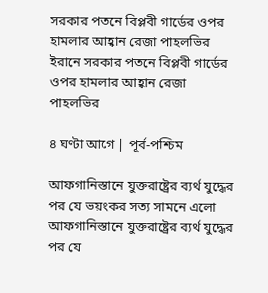সরকার পতনে বিপ্লবী গার্ডের ওপর হামলার আহ্বান রেজা পাহলভির
ইরানে সরকার পতনে বিপ্লবী গার্ডের ওপর হামলার আহ্বান রেজা পাহলভির

৪ ঘণ্টা আগে | পূর্ব-পশ্চিম

আফগানিস্তানে যুক্তরাষ্ট্রের ব্যর্থ যুদ্ধের পর যে ভয়ংকর সত্য সামনে এলো
আফগানিস্তানে যুক্তরাষ্ট্রের ব্যর্থ যুদ্ধের পর যে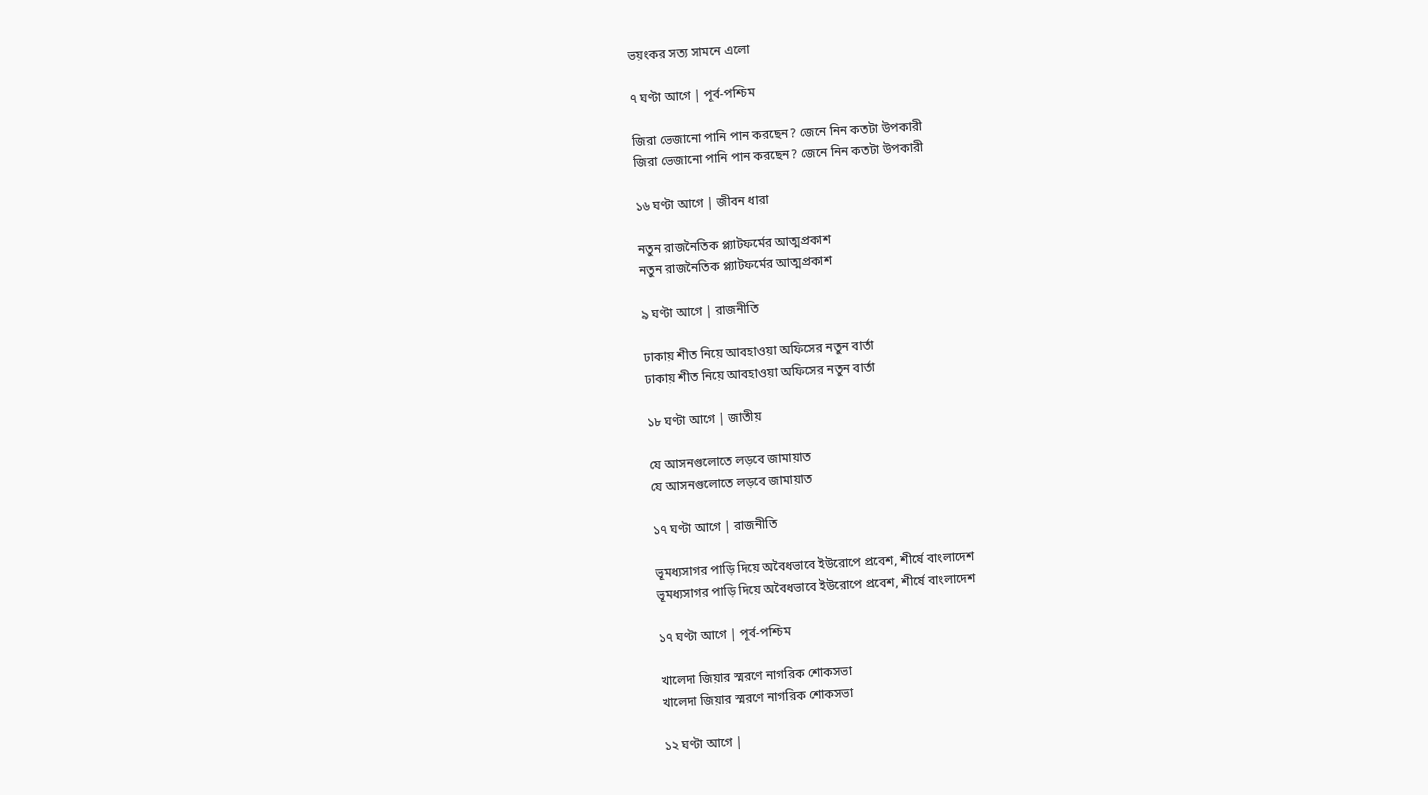ভয়ংকর সত্য সামনে এলো

৭ ঘণ্টা আগে | পূর্ব-পশ্চিম

জিরা ভেজানো পানি পান করছেন? জেনে নিন কতটা উপকারী
জিরা ভেজানো পানি পান করছেন? জেনে নিন কতটা উপকারী

১৬ ঘণ্টা আগে | জীবন ধারা

নতুন রাজনৈতিক প্ল্যাটফর্মের আত্মপ্রকাশ
নতুন রাজনৈতিক প্ল্যাটফর্মের আত্মপ্রকাশ

৯ ঘণ্টা আগে | রাজনীতি

ঢাকায় শীত নিয়ে আবহাওয়া অফিসের নতুন বার্তা
ঢাকায় শীত নিয়ে আবহাওয়া অফিসের নতুন বার্তা

১৮ ঘণ্টা আগে | জাতীয়

যে আসনগুলোতে লড়বে জামায়াত
যে আসনগুলোতে লড়বে জামায়াত

১৭ ঘণ্টা আগে | রাজনীতি

ভূমধ্যসাগর পাড়ি দিয়ে অবৈধভাবে ইউরোপে প্রবেশ, শীর্ষে বাংলাদেশ
ভূমধ্যসাগর পাড়ি দিয়ে অবৈধভাবে ইউরোপে প্রবেশ, শীর্ষে বাংলাদেশ

১৭ ঘণ্টা আগে | পূর্ব-পশ্চিম

খালেদা জিয়ার স্মরণে নাগরিক শোকসভা
খালেদা জিয়ার স্মরণে নাগরিক শোকসভা

১২ ঘণ্টা আগে |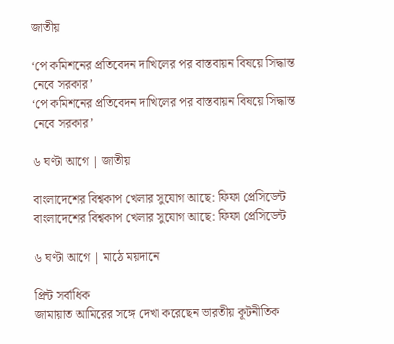জাতীয়

‘পে কমিশনের প্রতিবেদন দাখিলের পর বাস্তবায়ন বিষয়ে সিদ্ধান্ত নেবে সরকার’
‘পে কমিশনের প্রতিবেদন দাখিলের পর বাস্তবায়ন বিষয়ে সিদ্ধান্ত নেবে সরকার’

৬ ঘণ্টা আগে | জাতীয়

বাংলাদেশের বিশ্বকাপ খেলার সুযোগ আছে: ফিফা প্রেসিডেন্ট
বাংলাদেশের বিশ্বকাপ খেলার সুযোগ আছে: ফিফা প্রেসিডেন্ট

৬ ঘণ্টা আগে | মাঠে ময়দানে

প্রিন্ট সর্বাধিক
জামায়াত আমিরের সঙ্গে দেখা করেছেন ভারতীয় কূটনীতিক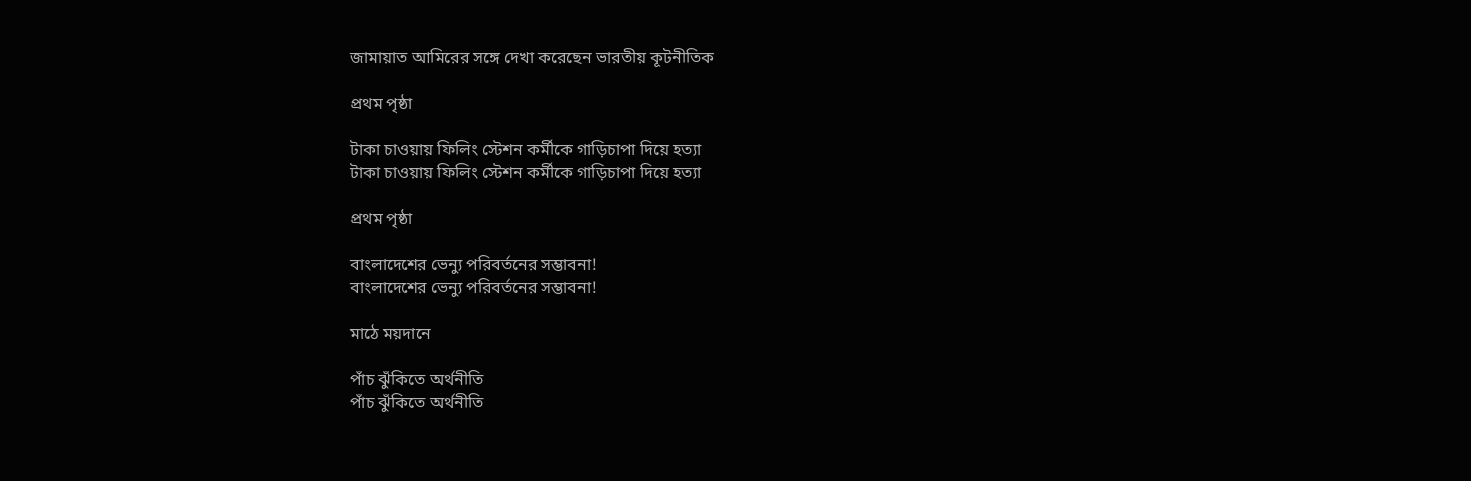জামায়াত আমিরের সঙ্গে দেখা করেছেন ভারতীয় কূটনীতিক

প্রথম পৃষ্ঠা

টাকা চাওয়ায় ফিলিং স্টেশন কর্মীকে গাড়িচাপা দিয়ে হত্যা
টাকা চাওয়ায় ফিলিং স্টেশন কর্মীকে গাড়িচাপা দিয়ে হত্যা

প্রথম পৃষ্ঠা

বাংলাদেশের ভেন্যু পরিবর্তনের সম্ভাবনা!
বাংলাদেশের ভেন্যু পরিবর্তনের সম্ভাবনা!

মাঠে ময়দানে

পাঁচ ঝুঁকিতে অর্থনীতি
পাঁচ ঝুঁকিতে অর্থনীতি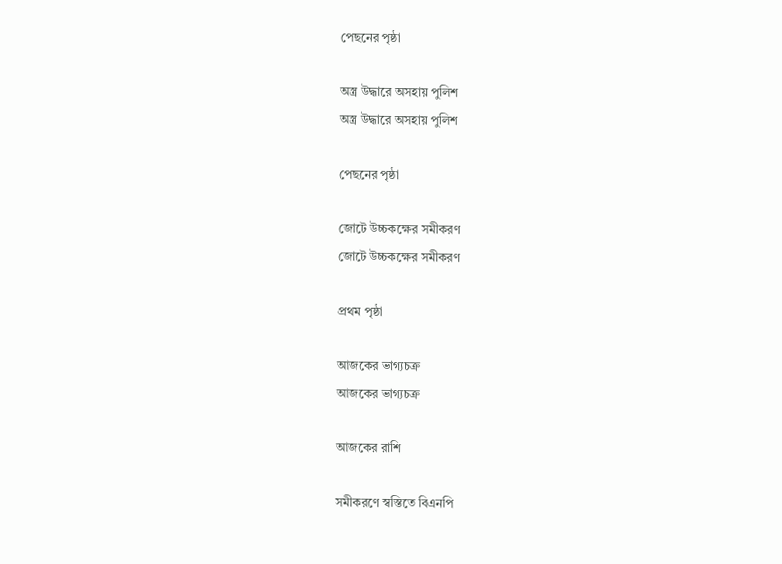পেছনের পৃষ্ঠা

অস্ত্র উদ্ধারে অসহায় পুলিশ
অস্ত্র উদ্ধারে অসহায় পুলিশ

পেছনের পৃষ্ঠা

জোটে উচ্চকক্ষের সমীকরণ
জোটে উচ্চকক্ষের সমীকরণ

প্রথম পৃষ্ঠা

আজকের ভাগ্যচক্র
আজকের ভাগ্যচক্র

আজকের রাশি

সমীকরণে স্বস্তিতে বিএনপি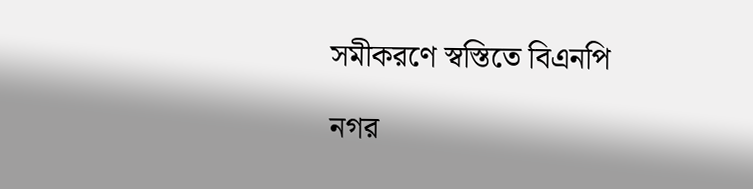সমীকরণে স্বস্তিতে বিএনপি

নগর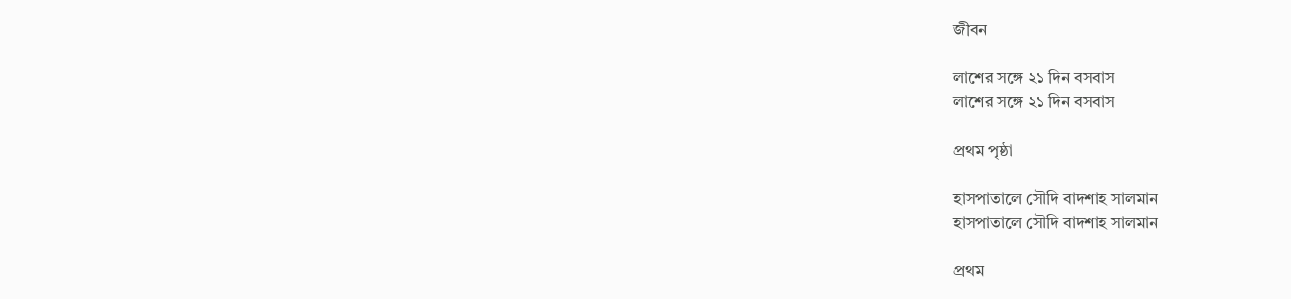জীবন

লাশের সঙ্গে ২১ দিন বসবাস
লাশের সঙ্গে ২১ দিন বসবাস

প্রথম পৃষ্ঠা

হাসপাতালে সৌদি বাদশাহ সালমান
হাসপাতালে সৌদি বাদশাহ সালমান

প্রথম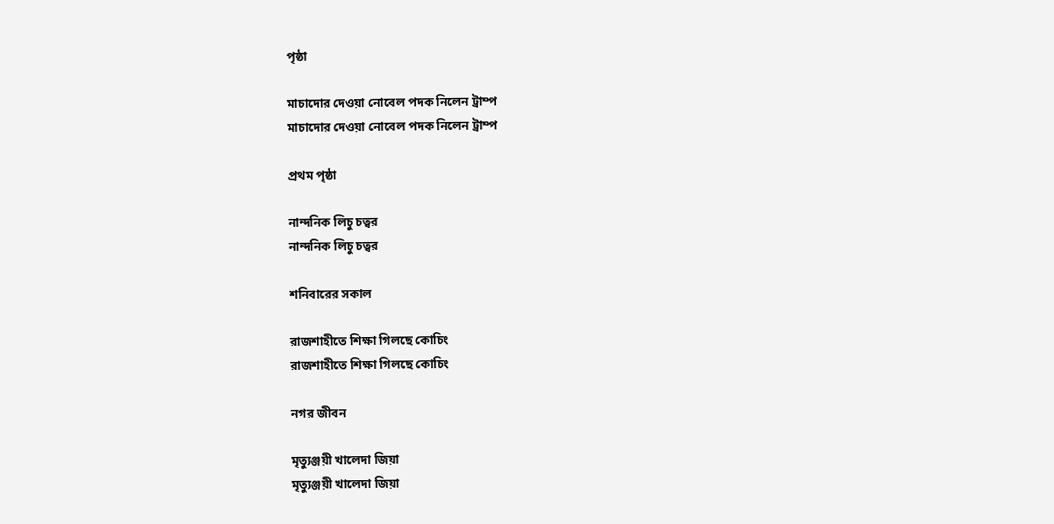পৃষ্ঠা

মাচাদোর দেওয়া নোবেল পদক নিলেন ট্রাম্প
মাচাদোর দেওয়া নোবেল পদক নিলেন ট্রাম্প

প্রথম পৃষ্ঠা

নান্দনিক লিচু চত্বর
নান্দনিক লিচু চত্বর

শনিবারের সকাল

রাজশাহীতে শিক্ষা গিলছে কোচিং
রাজশাহীতে শিক্ষা গিলছে কোচিং

নগর জীবন

মৃত্যুঞ্জয়ী খালেদা জিয়া
মৃত্যুঞ্জয়ী খালেদা জিয়া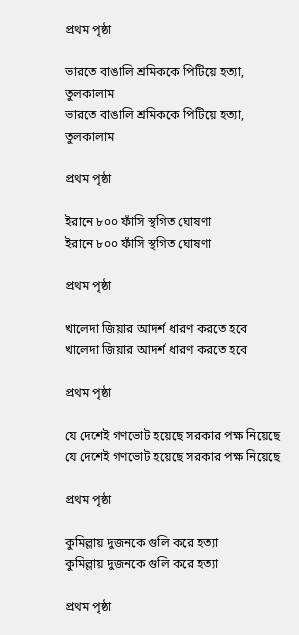প্রথম পৃষ্ঠা

ভারতে বাঙালি শ্রমিককে পিটিয়ে হত্যা, তুলকালাম
ভারতে বাঙালি শ্রমিককে পিটিয়ে হত্যা, তুলকালাম

প্রথম পৃষ্ঠা

ইরানে ৮০০ ফাঁসি স্থগিত ঘোষণা
ইরানে ৮০০ ফাঁসি স্থগিত ঘোষণা

প্রথম পৃষ্ঠা

খালেদা জিয়ার আদর্শ ধারণ করতে হবে
খালেদা জিয়ার আদর্শ ধারণ করতে হবে

প্রথম পৃষ্ঠা

যে দেশেই গণভোট হয়েছে সরকার পক্ষ নিয়েছে
যে দেশেই গণভোট হয়েছে সরকার পক্ষ নিয়েছে

প্রথম পৃষ্ঠা

কুমিল্লায় দুজনকে গুলি করে হত্যা
কুমিল্লায় দুজনকে গুলি করে হত্যা

প্রথম পৃষ্ঠা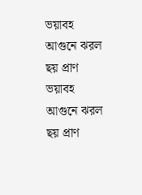ভয়াবহ আগুনে ঝরল ছয় প্রাণ
ভয়াবহ আগুনে ঝরল ছয় প্রাণ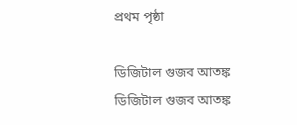প্রথম পৃষ্ঠা

ডিজিটাল গুজব আতঙ্ক
ডিজিটাল গুজব আতঙ্ক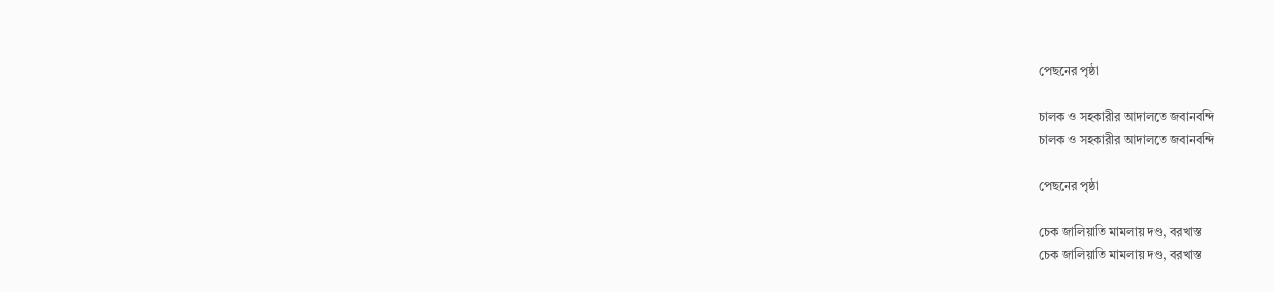পেছনের পৃষ্ঠা

চালক ও সহকারীর আদালতে জবানবন্দি
চালক ও সহকারীর আদালতে জবানবন্দি

পেছনের পৃষ্ঠা

চেক জালিয়াতি মামলায় দণ্ড, বরখাস্ত
চেক জালিয়াতি মামলায় দণ্ড, বরখাস্ত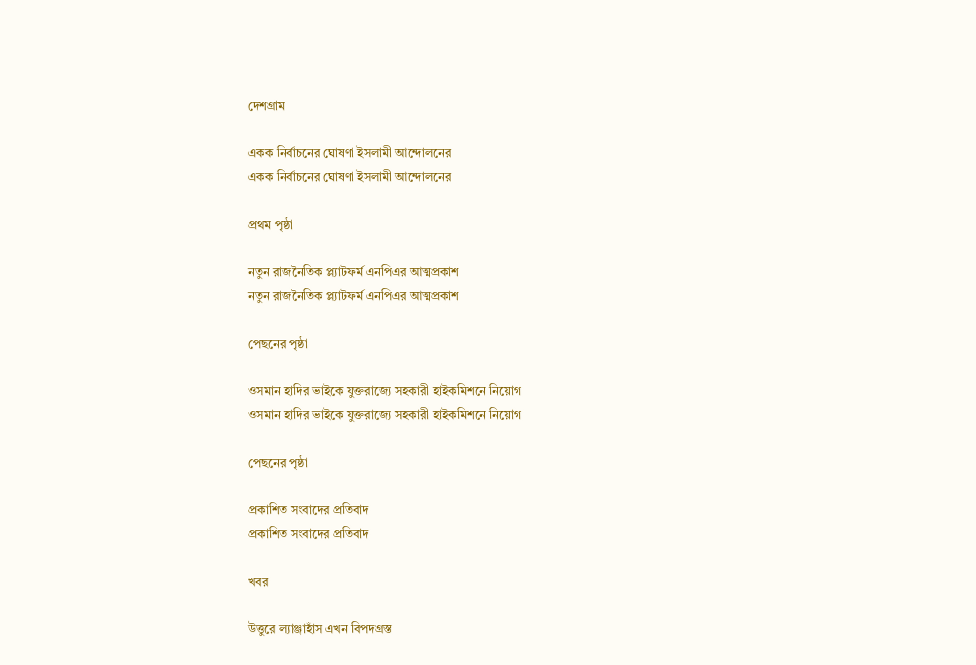দেশগ্রাম

একক নির্বাচনের ঘোষণা ইসলামী আন্দোলনের
একক নির্বাচনের ঘোষণা ইসলামী আন্দোলনের

প্রথম পৃষ্ঠা

নতুন রাজনৈতিক প্ল্যাটফর্ম এনপিএর আত্মপ্রকাশ
নতুন রাজনৈতিক প্ল্যাটফর্ম এনপিএর আত্মপ্রকাশ

পেছনের পৃষ্ঠা

ওসমান হাদির ভাইকে যুক্তরাজ্যে সহকারী হাইকমিশনে নিয়োগ
ওসমান হাদির ভাইকে যুক্তরাজ্যে সহকারী হাইকমিশনে নিয়োগ

পেছনের পৃষ্ঠা

প্রকাশিত সংবাদের প্রতিবাদ
প্রকাশিত সংবাদের প্রতিবাদ

খবর

উত্তুরে ল্যাঞ্জাহাঁস এখন বিপদগ্রস্ত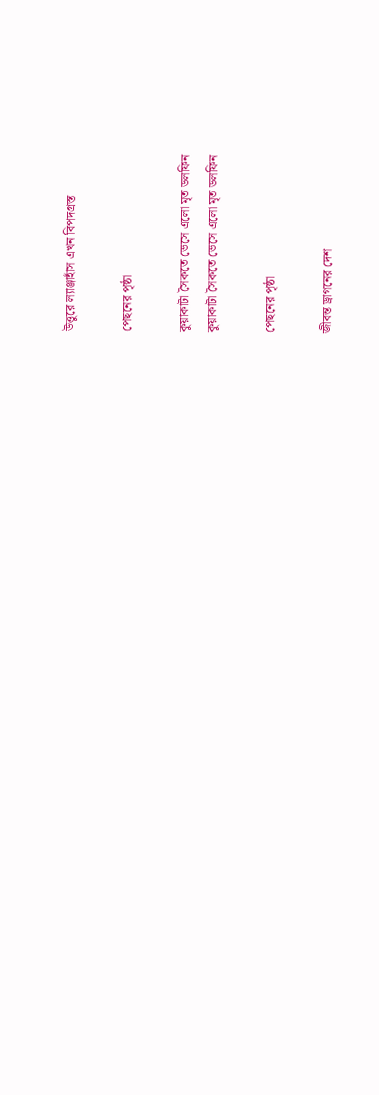উত্তুরে ল্যাঞ্জাহাঁস এখন বিপদগ্রস্ত

পেছনের পৃষ্ঠা

কুয়াকাটা সৈকতে ভেসে এলো মৃত ডলফিন
কুয়াকাটা সৈকতে ভেসে এলো মৃত ডলফিন

পেছনের পৃষ্ঠা

জীবন্ত ড্রাগনের দেশ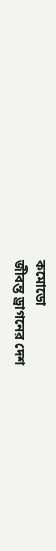কমোডো
জীবন্ত ড্রাগনের দেশ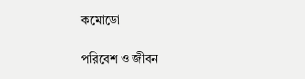কমোডো

পরিবেশ ও জীবন